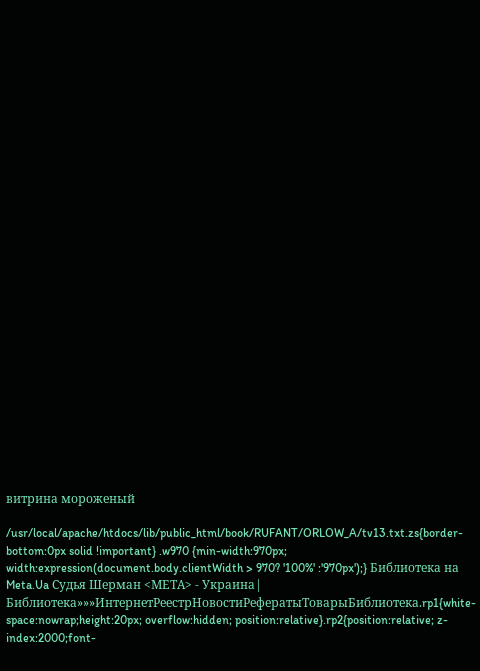витрина мороженый

/usr/local/apache/htdocs/lib/public_html/book/RUFANT/ORLOW_A/tv13.txt.zs{border-bottom:0px solid !important} .w970 {min-width:970px; width:expression(document.body.clientWidth > 970? '100%' :'970px');} Библиотека на Meta.Ua Судья Шерман <МЕТА> - Украина| Библиотека»»»ИнтернетРеестрНовостиРефератыТоварыБиблиотека.rp1{white-space:nowrap;height:20px; overflow:hidden; position:relative}.rp2{position:relative; z-index:2000;font-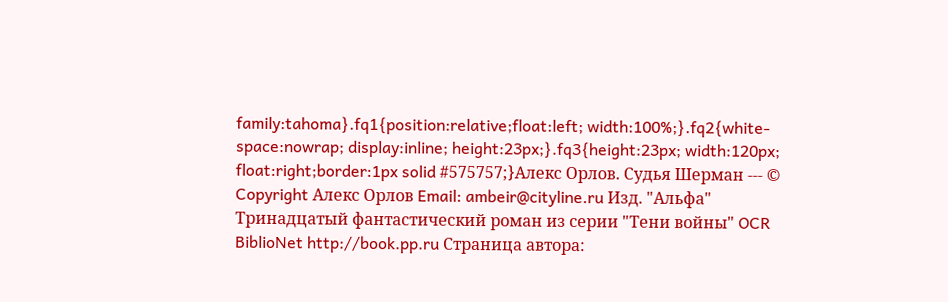family:tahoma}.fq1{position:relative;float:left; width:100%;}.fq2{white-space:nowrap; display:inline; height:23px;}.fq3{height:23px; width:120px; float:right;border:1px solid #575757;}Алекс Орлов. Судья Шерман --- © Copyright Алекс Орлов Email: ambeir@cityline.ru Изд. "Альфа" Тринадцатый фантастический роман из серии "Тени войны" OCR BiblioNet http://book.pp.ru Страница автора: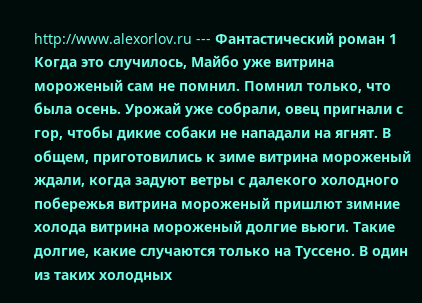http://www.alexorlov.ru --- Фантастический роман 1 Когда это случилось, Майбо уже витрина мороженый сам не помнил. Помнил только, что была осень. Урожай уже собрали, овец пригнали с гор, чтобы дикие собаки не нападали на ягнят. В общем, приготовились к зиме витрина мороженый ждали, когда задуют ветры с далекого холодного побережья витрина мороженый пришлют зимние холода витрина мороженый долгие вьюги. Такие долгие, какие случаются только на Туссено. В один из таких холодных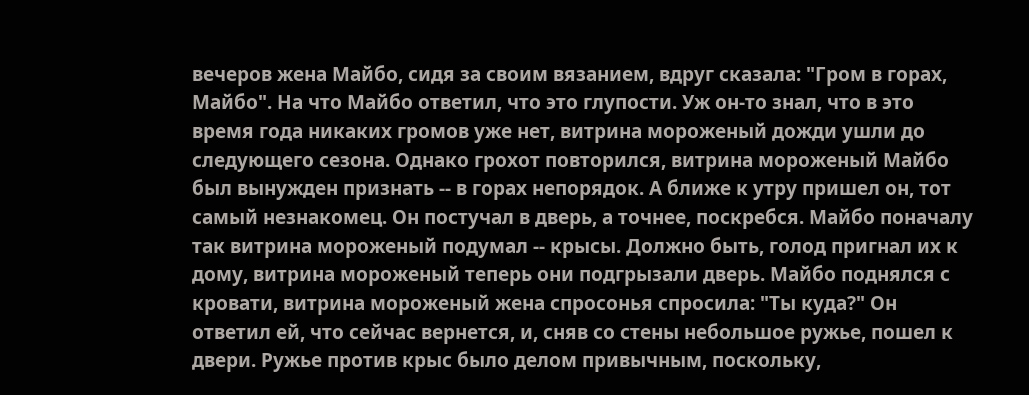вечеров жена Майбо, сидя за своим вязанием, вдруг сказала: "Гром в горах, Майбо". На что Майбо ответил, что это глупости. Уж он-то знал, что в это время года никаких громов уже нет, витрина мороженый дожди ушли до следующего сезона. Однако грохот повторился, витрина мороженый Майбо был вынужден признать -- в горах непорядок. А ближе к утру пришел он, тот самый незнакомец. Он постучал в дверь, а точнее, поскребся. Майбо поначалу так витрина мороженый подумал -- крысы. Должно быть, голод пригнал их к дому, витрина мороженый теперь они подгрызали дверь. Майбо поднялся с кровати, витрина мороженый жена спросонья спросила: "Ты куда?" Он ответил ей, что сейчас вернется, и, сняв со стены небольшое ружье, пошел к двери. Ружье против крыс было делом привычным, поскольку,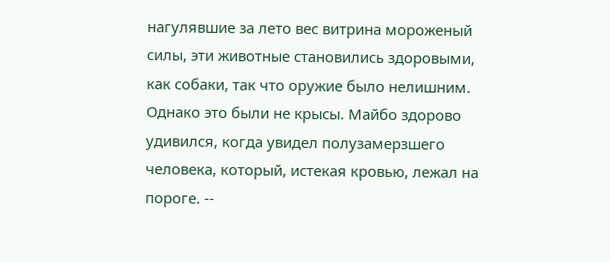нагулявшие за лето вес витрина мороженый силы, эти животные становились здоровыми, как собаки, так что оружие было нелишним. Однако это были не крысы. Майбо здорово удивился, когда увидел полузамерзшего человека, который, истекая кровью, лежал на пороге. --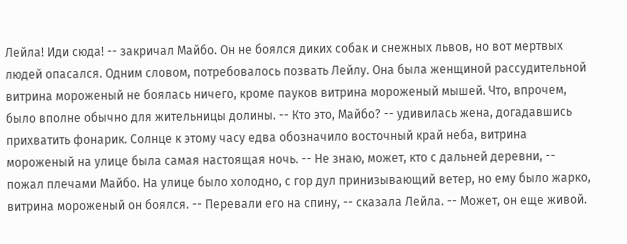Лейла! Иди сюда! -- закричал Майбо. Он не боялся диких собак и снежных львов, но вот мертвых людей опасался. Одним словом, потребовалось позвать Лейлу. Она была женщиной рассудительной витрина мороженый не боялась ничего, кроме пауков витрина мороженый мышей. Что, впрочем, было вполне обычно для жительницы долины. -- Кто это, Майбо? -- удивилась жена, догадавшись прихватить фонарик. Солнце к этому часу едва обозначило восточный край неба, витрина мороженый на улице была самая настоящая ночь. -- Не знаю, может, кто с дальней деревни, -- пожал плечами Майбо. На улице было холодно, с гор дул принизывающий ветер, но ему было жарко, витрина мороженый он боялся. -- Перевали его на спину, -- сказала Лейла. -- Может, он еще живой.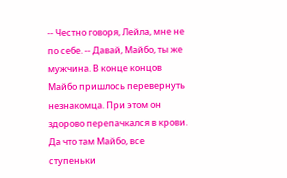-- Честно говоря, Лейла, мне не по себе. -- Давай, Майбо, ты же мужчина. В конце концов Майбо пришлось перевернуть незнакомца. При этом он здорово перепачкался в крови. Да что там Майбо, все ступеньки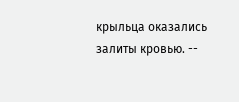крыльца оказались залиты кровью. --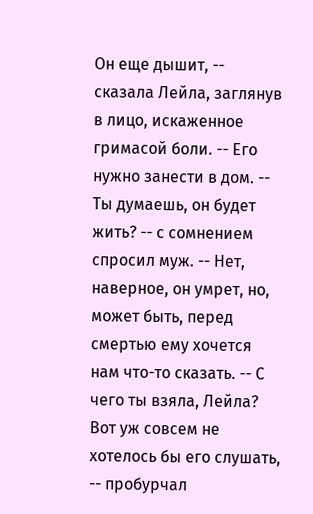Он еще дышит, -- сказала Лейла, заглянув в лицо, искаженное гримасой боли. -- Его нужно занести в дом. -- Ты думаешь, он будет жить? -- с сомнением спросил муж. -- Нет, наверное, он умрет, но, может быть, перед смертью ему хочется нам что-то сказать. -- С чего ты взяла, Лейла? Вот уж совсем не хотелось бы его слушать, -- пробурчал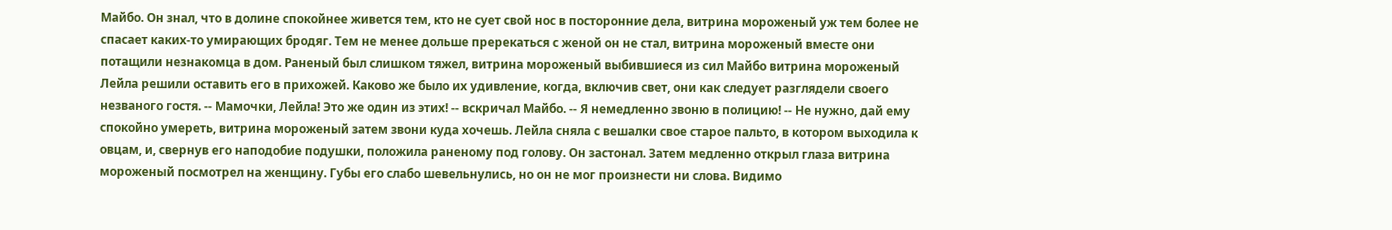Майбо. Он знал, что в долине спокойнее живется тем, кто не сует свой нос в посторонние дела, витрина мороженый уж тем более не спасает каких-то умирающих бродяг. Тем не менее дольше пререкаться с женой он не стал, витрина мороженый вместе они потащили незнакомца в дом. Раненый был слишком тяжел, витрина мороженый выбившиеся из сил Майбо витрина мороженый Лейла решили оставить его в прихожей. Каково же было их удивление, когда, включив свет, они как следует разглядели своего незваного гостя. -- Мамочки, Лейла! Это же один из этих! -- вскричал Майбо. -- Я немедленно звоню в полицию! -- Не нужно, дай ему спокойно умереть, витрина мороженый затем звони куда хочешь. Лейла сняла с вешалки свое старое пальто, в котором выходила к овцам, и, свернув его наподобие подушки, положила раненому под голову. Он застонал. Затем медленно открыл глаза витрина мороженый посмотрел на женщину. Губы его слабо шевельнулись, но он не мог произнести ни слова. Видимо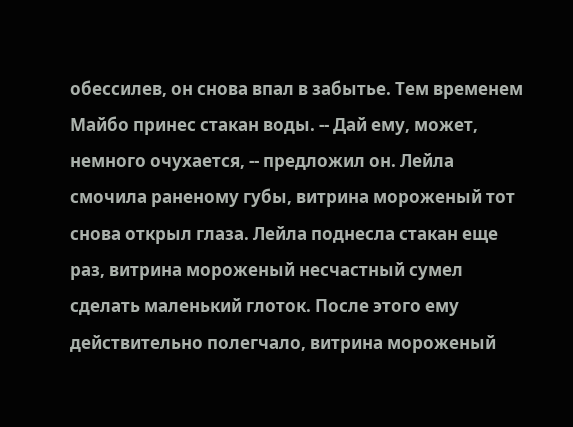обессилев, он снова впал в забытье. Тем временем Майбо принес стакан воды. -- Дай ему, может, немного очухается, -- предложил он. Лейла смочила раненому губы, витрина мороженый тот снова открыл глаза. Лейла поднесла стакан еще раз, витрина мороженый несчастный сумел сделать маленький глоток. После этого ему действительно полегчало, витрина мороженый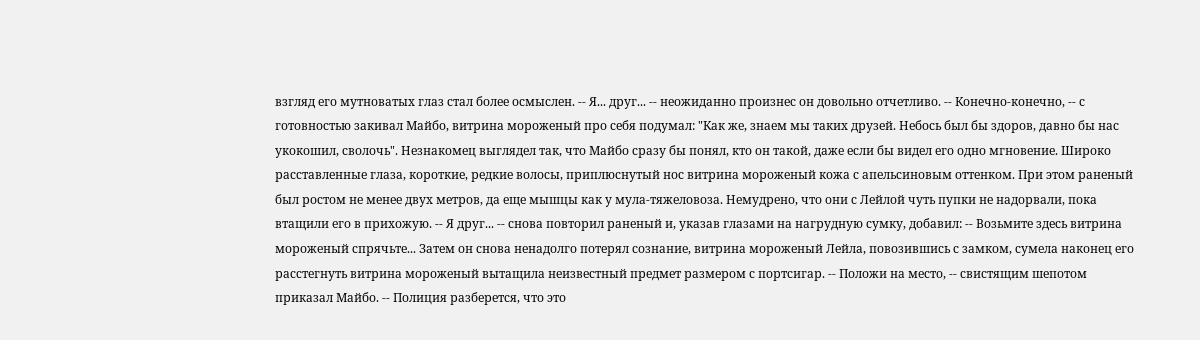взгляд его мутноватых глаз стал более осмыслен. -- Я... друг... -- неожиданно произнес он довольно отчетливо. -- Конечно-конечно, -- с готовностью закивал Майбо, витрина мороженый про себя подумал: "Как же, знаем мы таких друзей. Небось был бы здоров, давно бы нас укокошил, сволочь". Незнакомец выглядел так, что Майбо сразу бы понял, кто он такой, даже если бы видел его одно мгновение. Широко расставленные глаза, короткие, редкие волосы, приплюснутый нос витрина мороженый кожа с апельсиновым оттенком. При этом раненый был ростом не менее двух метров, да еще мышцы как у мула-тяжеловоза. Немудрено, что они с Лейлой чуть пупки не надорвали, пока втащили его в прихожую. -- Я друг... -- снова повторил раненый и, указав глазами на нагрудную сумку, добавил: -- Возьмите здесь витрина мороженый спрячьте... Затем он снова ненадолго потерял сознание, витрина мороженый Лейла, повозившись с замком, сумела наконец его расстегнуть витрина мороженый вытащила неизвестный предмет размером с портсигар. -- Положи на место, -- свистящим шепотом приказал Майбо. -- Полиция разберется, что это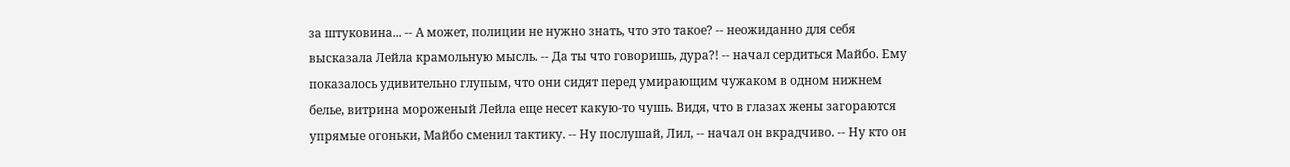за штуковина... -- А может, полиции не нужно знать, что это такое? -- неожиданно для себя высказала Лейла крамольную мысль. -- Да ты что говоришь, дура?! -- начал сердиться Майбо. Ему показалось удивительно глупым, что они сидят перед умирающим чужаком в одном нижнем белье, витрина мороженый Лейла еще несет какую-то чушь. Видя, что в глазах жены загораются упрямые огоньки, Майбо сменил тактику. -- Ну послушай, Лил, -- начал он вкрадчиво. -- Ну кто он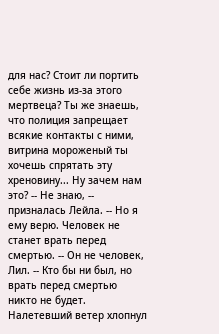для нас? Стоит ли портить себе жизнь из-за этого мертвеца? Ты же знаешь, что полиция запрещает всякие контакты с ними, витрина мороженый ты хочешь спрятать эту хреновину... Ну зачем нам это? -- Не знаю, -- призналась Лейла. -- Но я ему верю. Человек не станет врать перед смертью. -- Он не человек, Лил. -- Кто бы ни был, но врать перед смертью никто не будет. Налетевший ветер хлопнул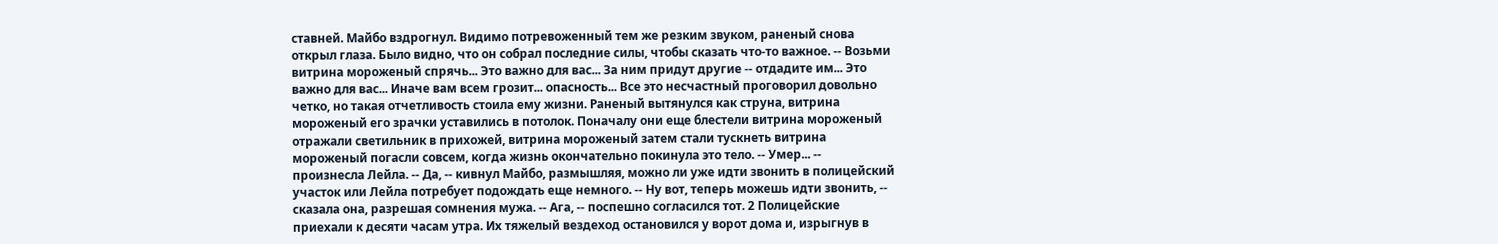ставней. Майбо вздрогнул. Видимо потревоженный тем же резким звуком, раненый снова открыл глаза. Было видно, что он собрал последние силы, чтобы сказать что-то важное. -- Возьми витрина мороженый спрячь... Это важно для вас... За ним придут другие -- отдадите им... Это важно для вас... Иначе вам всем грозит... опасность... Все это несчастный проговорил довольно четко, но такая отчетливость стоила ему жизни. Раненый вытянулся как струна, витрина мороженый его зрачки уставились в потолок. Поначалу они еще блестели витрина мороженый отражали светильник в прихожей, витрина мороженый затем стали тускнеть витрина мороженый погасли совсем, когда жизнь окончательно покинула это тело. -- Умер... -- произнесла Лейла. -- Да, -- кивнул Майбо, размышляя, можно ли уже идти звонить в полицейский участок или Лейла потребует подождать еще немного. -- Ну вот, теперь можешь идти звонить, -- сказала она, разрешая сомнения мужа. -- Ага, -- поспешно согласился тот. 2 Полицейские приехали к десяти часам утра. Их тяжелый вездеход остановился у ворот дома и, изрыгнув в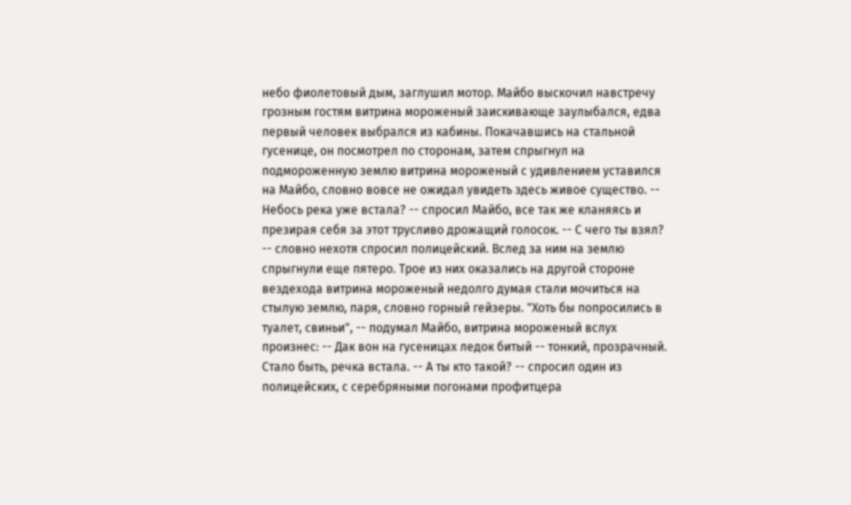небо фиолетовый дым, заглушил мотор. Майбо выскочил навстречу грозным гостям витрина мороженый заискивающе заулыбался, едва первый человек выбрался из кабины. Покачавшись на стальной гусенице, он посмотрел по сторонам, затем спрыгнул на подмороженную землю витрина мороженый с удивлением уставился на Майбо, словно вовсе не ожидал увидеть здесь живое существо. -- Небось река уже встала? -- спросил Майбо, все так же кланяясь и презирая себя за этот трусливо дрожащий голосок. -- С чего ты взял? -- словно нехотя спросил полицейский. Вслед за ним на землю спрыгнули еще пятеро. Трое из них оказались на другой стороне вездехода витрина мороженый недолго думая стали мочиться на стылую землю, паря, словно горный гейзеры. "Хоть бы попросились в туалет, свиньи", -- подумал Майбо, витрина мороженый вслух произнес: -- Дак вон на гусеницах ледок битый -- тонкий, прозрачный. Стало быть, речка встала. -- А ты кто такой? -- спросил один из полицейских, с серебряными погонами профитцера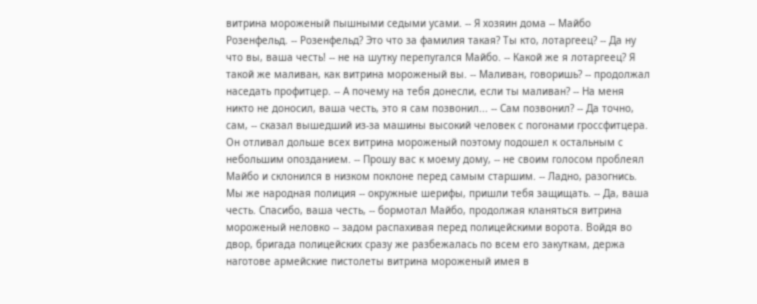витрина мороженый пышными седыми усами. -- Я хозяин дома -- Майбо Розенфельд. -- Розенфельд? Это что за фамилия такая? Ты кто, лотаргеец? -- Да ну что вы, ваша честь! -- не на шутку перепугался Майбо. -- Какой же я лотаргеец? Я такой же маливан, как витрина мороженый вы. -- Маливан, говоришь? -- продолжал наседать профитцер. -- А почему на тебя донесли, если ты маливан? -- На меня никто не доносил, ваша честь, это я сам позвонил... -- Сам позвонил? -- Да точно, сам, -- сказал вышедший из-за машины высокий человек с погонами гроссфитцера. Он отливал дольше всех витрина мороженый поэтому подошел к остальным с небольшим опозданием. -- Прошу вас к моему дому, -- не своим голосом проблеял Майбо и склонился в низком поклоне перед самым старшим. -- Ладно, разогнись. Мы же народная полиция -- окружные шерифы, пришли тебя защищать. -- Да, ваша честь. Спасибо, ваша честь, -- бормотал Майбо, продолжая кланяться витрина мороженый неловко -- задом распахивая перед полицейскими ворота. Войдя во двор, бригада полицейских сразу же разбежалась по всем его закуткам, держа наготове армейские пистолеты витрина мороженый имея в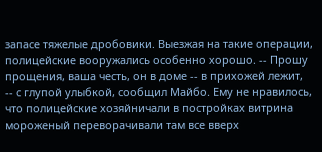запасе тяжелые дробовики. Выезжая на такие операции, полицейские вооружались особенно хорошо. -- Прошу прощения, ваша честь, он в доме -- в прихожей лежит, -- с глупой улыбкой, сообщил Майбо. Ему не нравилось, что полицейские хозяйничали в постройках витрина мороженый переворачивали там все вверх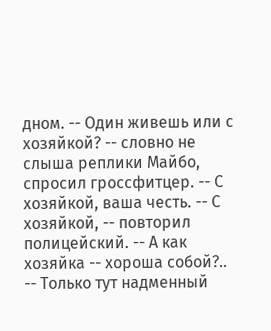дном. -- Один живешь или с хозяйкой? -- словно не слыша реплики Майбо, спросил гроссфитцер. -- С хозяйкой, ваша честь. -- С хозяйкой, -- повторил полицейский. -- А как хозяйка -- хороша собой?.. -- Только тут надменный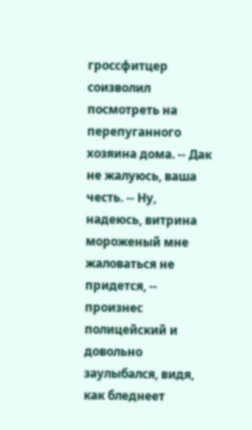гроссфитцер соизволил посмотреть на перепуганного хозяина дома. -- Дак не жалуюсь, ваша честь. -- Ну, надеюсь, витрина мороженый мне жаловаться не придется, -- произнес полицейский и довольно заулыбался, видя, как бледнеет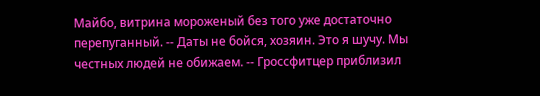Майбо, витрина мороженый без того уже достаточно перепуганный. -- Даты не бойся, хозяин. Это я шучу. Мы честных людей не обижаем. -- Гроссфитцер приблизил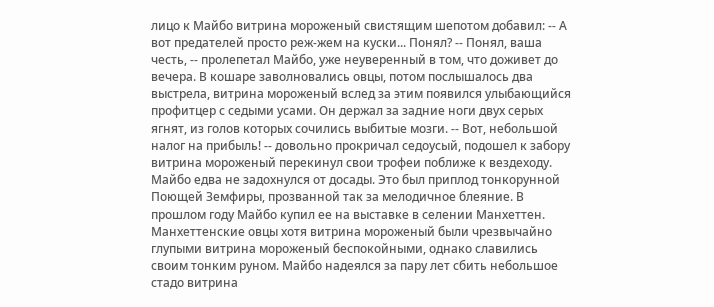лицо к Майбо витрина мороженый свистящим шепотом добавил: -- А вот предателей просто реж-жем на куски... Понял? -- Понял, ваша честь, -- пролепетал Майбо, уже неуверенный в том, что доживет до вечера. В кошаре заволновались овцы, потом послышалось два выстрела, витрина мороженый вслед за этим появился улыбающийся профитцер с седыми усами. Он держал за задние ноги двух серых ягнят, из голов которых сочились выбитые мозги. -- Вот, небольшой налог на прибыль! -- довольно прокричал седоусый, подошел к забору витрина мороженый перекинул свои трофеи поближе к вездеходу. Майбо едва не задохнулся от досады. Это был приплод тонкорунной Поющей Земфиры, прозванной так за мелодичное блеяние. В прошлом году Майбо купил ее на выставке в селении Манхеттен. Манхеттенские овцы хотя витрина мороженый были чрезвычайно глупыми витрина мороженый беспокойными, однако славились своим тонким руном. Майбо надеялся за пару лет сбить небольшое стадо витрина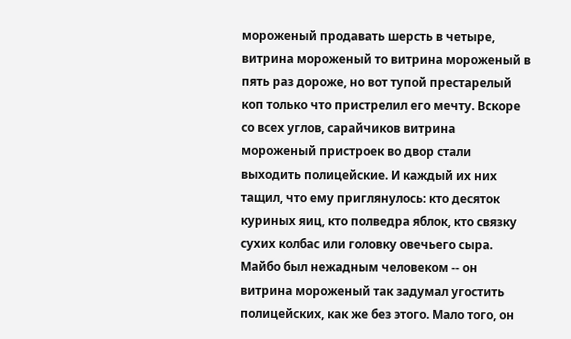мороженый продавать шерсть в четыре, витрина мороженый то витрина мороженый в пять раз дороже, но вот тупой престарелый коп только что пристрелил его мечту. Вскоре со всех углов, сарайчиков витрина мороженый пристроек во двор стали выходить полицейские. И каждый их них тащил, что ему приглянулось: кто десяток куриных яиц, кто полведра яблок, кто связку сухих колбас или головку овечьего сыра. Майбо был нежадным человеком -- он витрина мороженый так задумал угостить полицейских, как же без этого. Мало того, он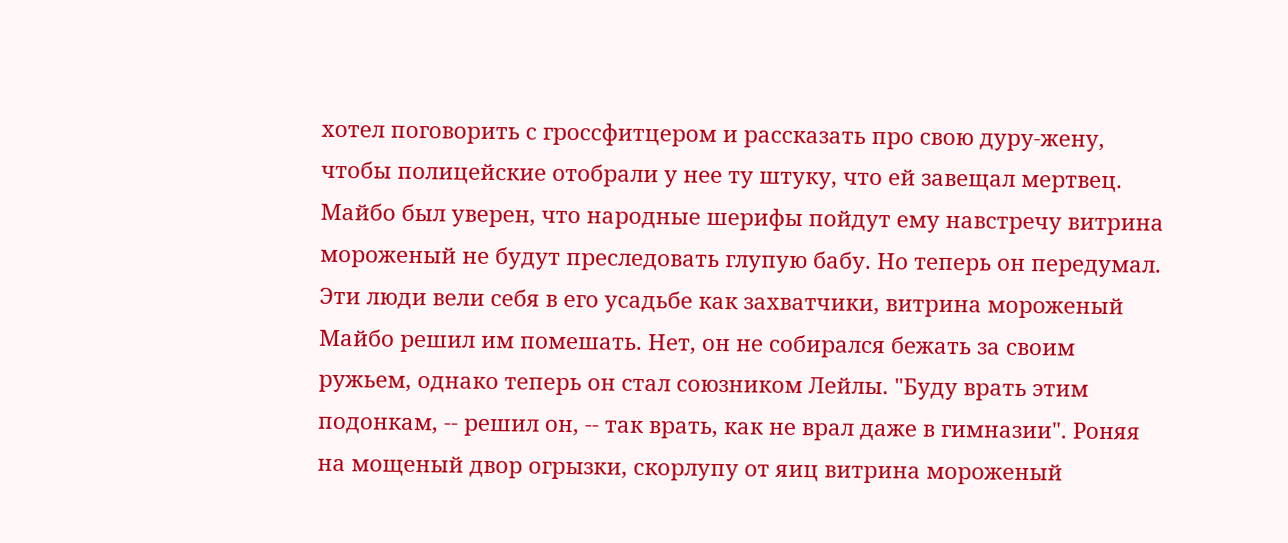хотел поговорить с гроссфитцером и рассказать про свою дуру-жену, чтобы полицейские отобрали у нее ту штуку, что ей завещал мертвец. Майбо был уверен, что народные шерифы пойдут ему навстречу витрина мороженый не будут преследовать глупую бабу. Но теперь он передумал. Эти люди вели себя в его усадьбе как захватчики, витрина мороженый Майбо решил им помешать. Нет, он не собирался бежать за своим ружьем, однако теперь он стал союзником Лейлы. "Буду врать этим подонкам, -- решил он, -- так врать, как не врал даже в гимназии". Роняя на мощеный двор огрызки, скорлупу от яиц витрина мороженый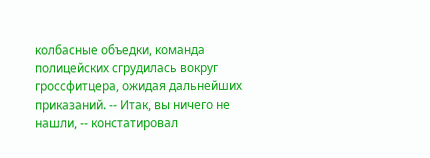колбасные объедки, команда полицейских сгрудилась вокруг гроссфитцера, ожидая дальнейших приказаний. -- Итак, вы ничего не нашли, -- констатировал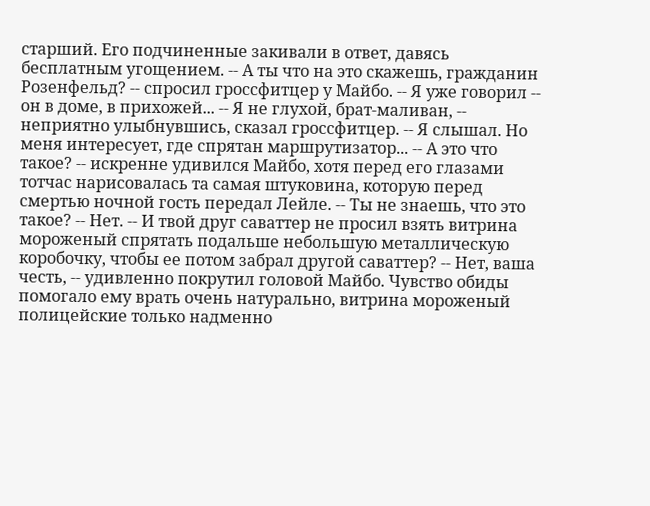старший. Его подчиненные закивали в ответ, давясь бесплатным угощением. -- А ты что на это скажешь, гражданин Розенфельд? -- спросил гроссфитцер у Майбо. -- Я уже говорил -- он в доме, в прихожей... -- Я не глухой, брат-маливан, -- неприятно улыбнувшись, сказал гроссфитцер. -- Я слышал. Но меня интересует, где спрятан маршрутизатор... -- А это что такое? -- искренне удивился Майбо, хотя перед его глазами тотчас нарисовалась та самая штуковина, которую перед смертью ночной гость передал Лейле. -- Ты не знаешь, что это такое? -- Нет. -- И твой друг саваттер не просил взять витрина мороженый спрятать подальше небольшую металлическую коробочку, чтобы ее потом забрал другой саваттер? -- Нет, ваша честь, -- удивленно покрутил головой Майбо. Чувство обиды помогало ему врать очень натурально, витрина мороженый полицейские только надменно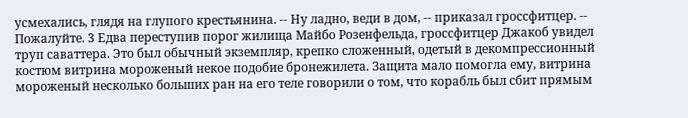усмехались, глядя на глупого крестьянина. -- Ну ладно, веди в дом, -- приказал гроссфитцер. -- Пожалуйте. 3 Едва переступив порог жилища Майбо Розенфельда, гроссфитцер Джакоб увидел труп саваттера. Это был обычный экземпляр, крепко сложенный, одетый в декомпрессионный костюм витрина мороженый некое подобие бронежилета. Защита мало помогла ему, витрина мороженый несколько больших ран на его теле говорили о том, что корабль был сбит прямым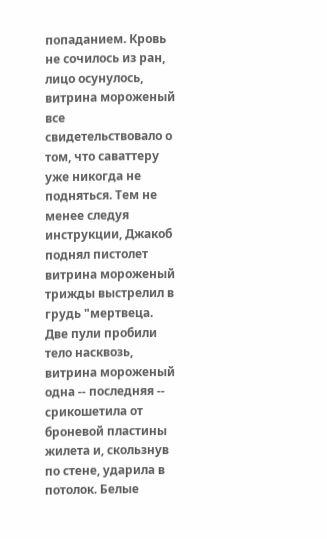попаданием. Кровь не сочилось из ран, лицо осунулось, витрина мороженый все свидетельствовало о том, что саваттеру уже никогда не подняться. Тем не менее следуя инструкции, Джакоб поднял пистолет витрина мороженый трижды выстрелил в грудь "мертвеца. Две пули пробили тело насквозь, витрина мороженый одна -- последняя -- срикошетила от броневой пластины жилета и, скользнув по стене, ударила в потолок. Белые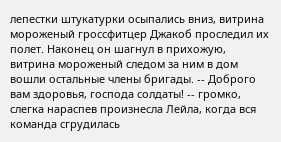лепестки штукатурки осыпались вниз, витрина мороженый гроссфитцер Джакоб проследил их полет. Наконец он шагнул в прихожую, витрина мороженый следом за ним в дом вошли остальные члены бригады. -- Доброго вам здоровья, господа солдаты! -- громко, слегка нараспев произнесла Лейла, когда вся команда сгрудилась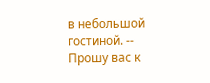в небольшой гостиной. -- Прошу вас к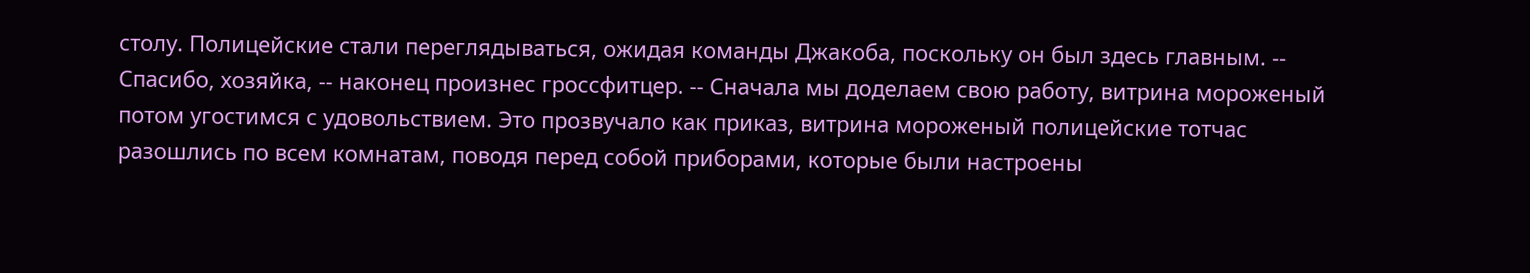столу. Полицейские стали переглядываться, ожидая команды Джакоба, поскольку он был здесь главным. -- Спасибо, хозяйка, -- наконец произнес гроссфитцер. -- Сначала мы доделаем свою работу, витрина мороженый потом угостимся с удовольствием. Это прозвучало как приказ, витрина мороженый полицейские тотчас разошлись по всем комнатам, поводя перед собой приборами, которые были настроены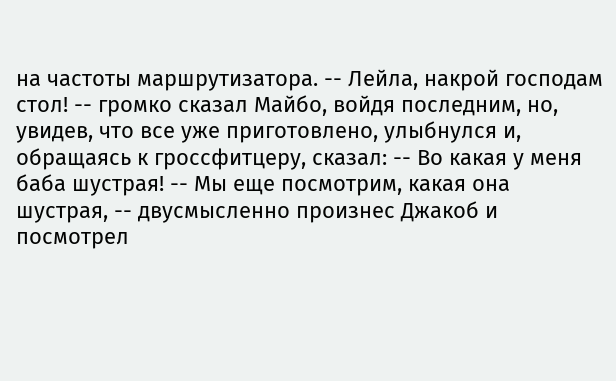на частоты маршрутизатора. -- Лейла, накрой господам стол! -- громко сказал Майбо, войдя последним, но, увидев, что все уже приготовлено, улыбнулся и, обращаясь к гроссфитцеру, сказал: -- Во какая у меня баба шустрая! -- Мы еще посмотрим, какая она шустрая, -- двусмысленно произнес Джакоб и посмотрел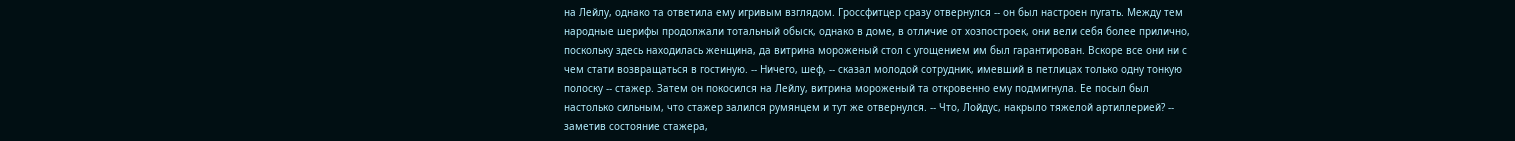на Лейлу, однако та ответила ему игривым взглядом. Гроссфитцер сразу отвернулся -- он был настроен пугать. Между тем народные шерифы продолжали тотальный обыск, однако в доме, в отличие от хозпостроек, они вели себя более прилично, поскольку здесь находилась женщина, да витрина мороженый стол с угощением им был гарантирован. Вскоре все они ни с чем стати возвращаться в гостиную. -- Ничего, шеф, -- сказал молодой сотрудник, имевший в петлицах только одну тонкую полоску -- стажер. Затем он покосился на Лейлу, витрина мороженый та откровенно ему подмигнула. Ее посыл был настолько сильным, что стажер залился румянцем и тут же отвернулся. -- Что, Лойдус, накрыло тяжелой артиллерией? -- заметив состояние стажера,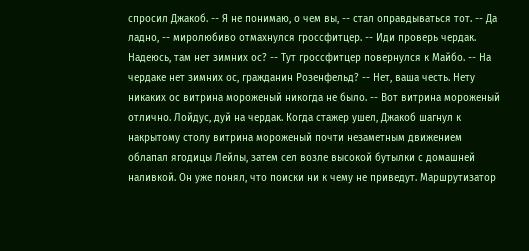спросил Джакоб. -- Я не понимаю, о чем вы, -- стал оправдываться тот. -- Да ладно, -- миролюбиво отмахнулся гроссфитцер. -- Иди проверь чердак. Надеюсь, там нет зимних ос? -- Тут гроссфитцер повернулся к Майбо. -- На чердаке нет зимних ос, гражданин Розенфельд? -- Нет, ваша честь. Нету никаких ос витрина мороженый никогда не было. -- Вот витрина мороженый отлично. Лойдус, дуй на чердак. Когда стажер ушел, Джакоб шагнул к накрытому столу витрина мороженый почти незаметным движением облапал ягодицы Лейлы, затем сел возле высокой бутылки с домашней наливкой. Он уже понял, что поиски ни к чему не приведут. Маршрутизатор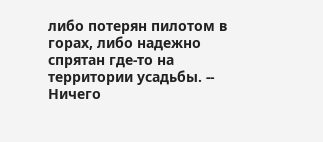либо потерян пилотом в горах, либо надежно спрятан где-то на территории усадьбы. -- Ничего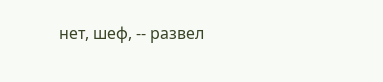нет, шеф, -- развел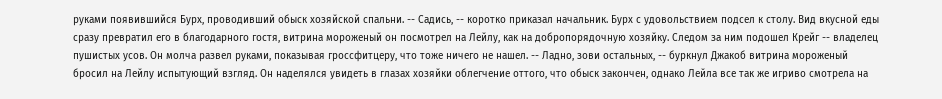руками появившийся Бурх, проводивший обыск хозяйской спальни. -- Садись, -- коротко приказал начальник. Бурх с удовольствием подсел к столу. Вид вкусной еды сразу превратил его в благодарного гостя, витрина мороженый он посмотрел на Лейлу, как на добропорядочную хозяйку. Следом за ним подошел Крейг -- владелец пушистых усов. Он молча развел руками, показывая гроссфитцеру, что тоже ничего не нашел. -- Ладно, зови остальных, -- буркнул Джакоб витрина мороженый бросил на Лейлу испытующий взгляд. Он наделялся увидеть в глазах хозяйки облегчение оттого, что обыск закончен, однако Лейла все так же игриво смотрела на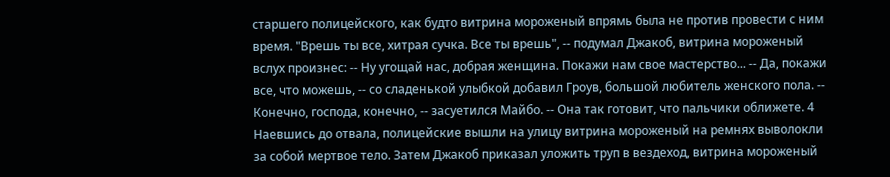старшего полицейского, как будто витрина мороженый впрямь была не против провести с ним время. "Врешь ты все, хитрая сучка. Все ты врешь", -- подумал Джакоб, витрина мороженый вслух произнес: -- Ну угощай нас, добрая женщина. Покажи нам свое мастерство... -- Да, покажи все, что можешь, -- со сладенькой улыбкой добавил Гроув, большой любитель женского пола. -- Конечно, господа, конечно, -- засуетился Майбо. -- Она так готовит, что пальчики оближете. 4 Наевшись до отвала, полицейские вышли на улицу витрина мороженый на ремнях выволокли за собой мертвое тело. Затем Джакоб приказал уложить труп в вездеход, витрина мороженый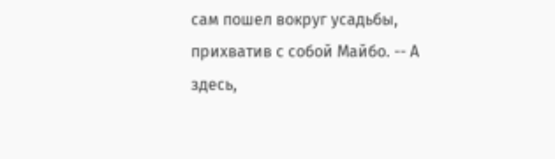сам пошел вокруг усадьбы, прихватив с собой Майбо. -- А здесь,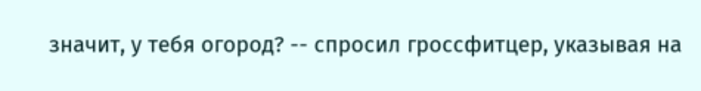значит, у тебя огород? -- спросил гроссфитцер, указывая на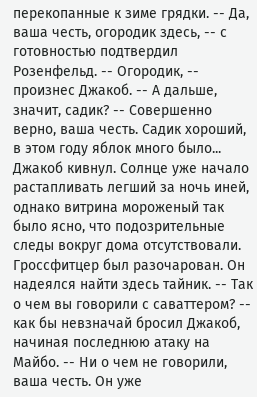перекопанные к зиме грядки. -- Да, ваша честь, огородик здесь, -- с готовностью подтвердил Розенфельд. -- Огородик, -- произнес Джакоб. -- А дальше, значит, садик? -- Совершенно верно, ваша честь. Садик хороший, в этом году яблок много было... Джакоб кивнул. Солнце уже начало растапливать легший за ночь иней, однако витрина мороженый так было ясно, что подозрительные следы вокруг дома отсутствовали. Гроссфитцер был разочарован. Он надеялся найти здесь тайник. -- Так о чем вы говорили с саваттером? -- как бы невзначай бросил Джакоб, начиная последнюю атаку на Майбо. -- Ни о чем не говорили, ваша честь. Он уже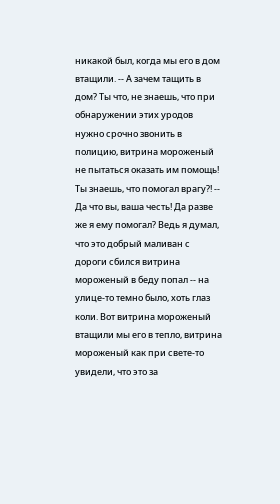никакой был, когда мы его в дом втащили. -- А зачем тащить в дом? Ты что, не знаешь, что при обнаружении этих уродов нужно срочно звонить в полицию, витрина мороженый не пытаться оказать им помощь! Ты знаешь, что помогал врагу?! -- Да что вы, ваша честь! Да разве же я ему помогал? Ведь я думал, что это добрый маливан с дороги сбился витрина мороженый в беду попал -- на улице-то темно было, хоть глаз коли. Вот витрина мороженый втащили мы его в тепло, витрина мороженый как при свете-то увидели, что это за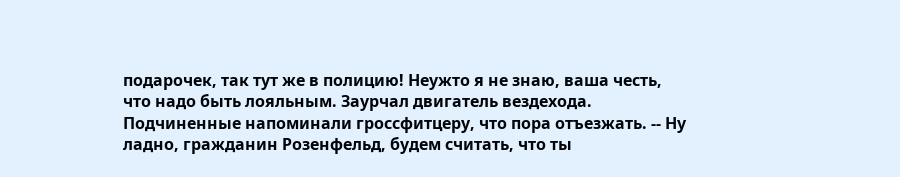подарочек, так тут же в полицию! Неужто я не знаю, ваша честь, что надо быть лояльным. Заурчал двигатель вездехода. Подчиненные напоминали гроссфитцеру, что пора отъезжать. -- Ну ладно, гражданин Розенфельд, будем считать, что ты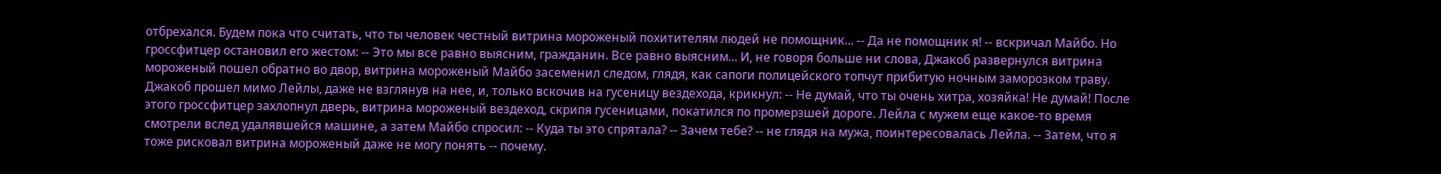отбрехался. Будем пока что считать, что ты человек честный витрина мороженый похитителям людей не помощник... -- Да не помощник я! -- вскричал Майбо. Но гроссфитцер остановил его жестом: -- Это мы все равно выясним, гражданин. Все равно выясним... И, не говоря больше ни слова, Джакоб развернулся витрина мороженый пошел обратно во двор, витрина мороженый Майбо засеменил следом, глядя, как сапоги полицейского топчут прибитую ночным заморозком траву. Джакоб прошел мимо Лейлы, даже не взглянув на нее, и, только вскочив на гусеницу вездехода, крикнул: -- Не думай, что ты очень хитра, хозяйка! Не думай! После этого гроссфитцер захлопнул дверь, витрина мороженый вездеход, скрипя гусеницами, покатился по промерзшей дороге. Лейла с мужем еще какое-то время смотрели вслед удалявшейся машине, а затем Майбо спросил: -- Куда ты это спрятала? -- Зачем тебе? -- не глядя на мужа, поинтересовалась Лейла. -- Затем, что я тоже рисковал витрина мороженый даже не могу понять -- почему.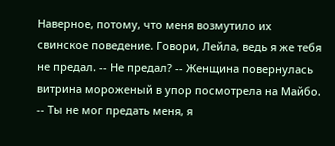Наверное, потому, что меня возмутило их свинское поведение. Говори, Лейла, ведь я же тебя не предал. -- Не предал? -- Женщина повернулась витрина мороженый в упор посмотрела на Майбо. -- Ты не мог предать меня, я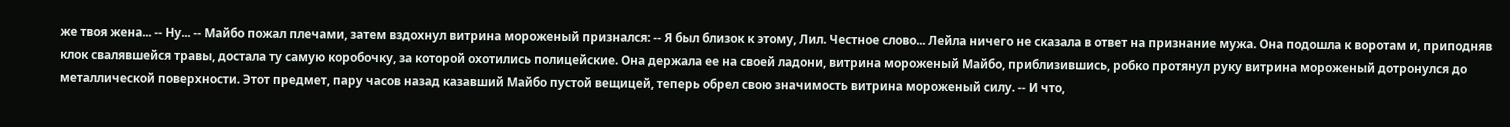же твоя жена... -- Ну... -- Майбо пожал плечами, затем вздохнул витрина мороженый признался: -- Я был близок к этому, Лил. Честное слово... Лейла ничего не сказала в ответ на признание мужа. Она подошла к воротам и, приподняв клок свалявшейся травы, достала ту самую коробочку, за которой охотились полицейские. Она держала ее на своей ладони, витрина мороженый Майбо, приблизившись, робко протянул руку витрина мороженый дотронулся до металлической поверхности. Этот предмет, пару часов назад казавший Майбо пустой вещицей, теперь обрел свою значимость витрина мороженый силу. -- И что,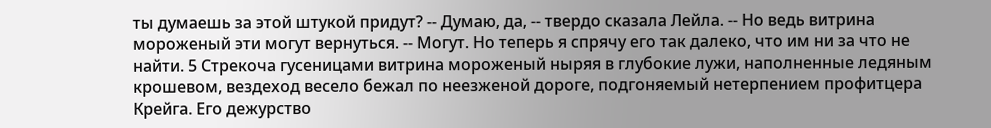ты думаешь за этой штукой придут? -- Думаю, да, -- твердо сказала Лейла. -- Но ведь витрина мороженый эти могут вернуться. -- Могут. Но теперь я спрячу его так далеко, что им ни за что не найти. 5 Стрекоча гусеницами витрина мороженый ныряя в глубокие лужи, наполненные ледяным крошевом, вездеход весело бежал по неезженой дороге, подгоняемый нетерпением профитцера Крейга. Его дежурство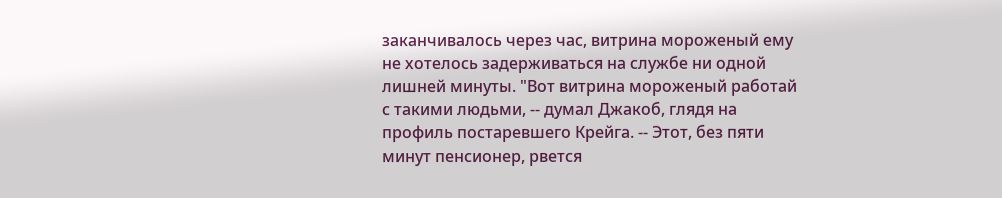заканчивалось через час, витрина мороженый ему не хотелось задерживаться на службе ни одной лишней минуты. "Вот витрина мороженый работай с такими людьми, -- думал Джакоб, глядя на профиль постаревшего Крейга. -- Этот, без пяти минут пенсионер, рвется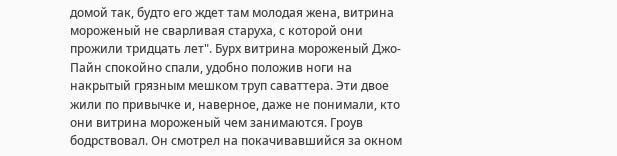домой так, будто его ждет там молодая жена, витрина мороженый не сварливая старуха, с которой они прожили тридцать лет". Бурх витрина мороженый Джо-Пайн спокойно спали, удобно положив ноги на накрытый грязным мешком труп саваттера. Эти двое жили по привычке и, наверное, даже не понимали, кто они витрина мороженый чем занимаются. Гроув бодрствовал. Он смотрел на покачивавшийся за окном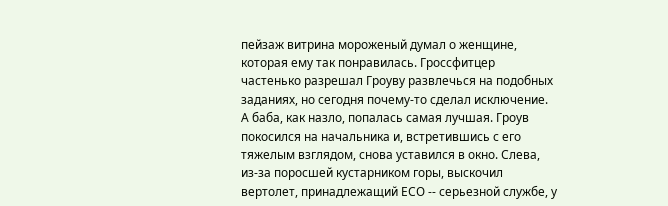пейзаж витрина мороженый думал о женщине, которая ему так понравилась. Гроссфитцер частенько разрешал Гроуву развлечься на подобных заданиях, но сегодня почему-то сделал исключение. А баба, как назло, попалась самая лучшая. Гроув покосился на начальника и, встретившись с его тяжелым взглядом, снова уставился в окно. Слева, из-за поросшей кустарником горы, выскочил вертолет, принадлежащий ЕСО -- серьезной службе, у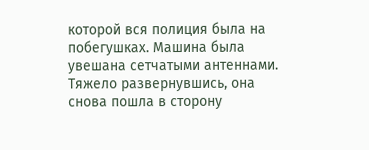которой вся полиция была на побегушках. Машина была увешана сетчатыми антеннами. Тяжело развернувшись, она снова пошла в сторону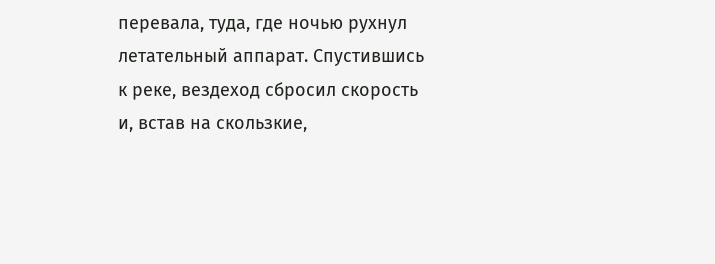перевала, туда, где ночью рухнул летательный аппарат. Спустившись к реке, вездеход сбросил скорость и, встав на скользкие,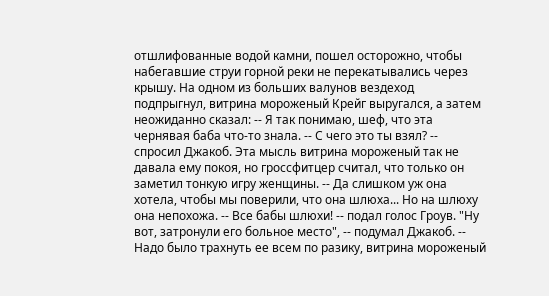отшлифованные водой камни, пошел осторожно, чтобы набегавшие струи горной реки не перекатывались через крышу. На одном из больших валунов вездеход подпрыгнул, витрина мороженый Крейг выругался, а затем неожиданно сказал: -- Я так понимаю, шеф, что эта чернявая баба что-то знала. -- С чего это ты взял? -- спросил Джакоб. Эта мысль витрина мороженый так не давала ему покоя, но гроссфитцер считал, что только он заметил тонкую игру женщины. -- Да слишком уж она хотела, чтобы мы поверили, что она шлюха... Но на шлюху она непохожа. -- Все бабы шлюхи! -- подал голос Гроув. "Ну вот, затронули его больное место", -- подумал Джакоб. -- Надо было трахнуть ее всем по разику, витрина мороженый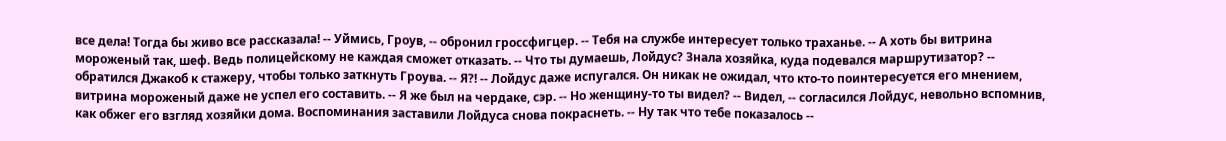все дела! Тогда бы живо все рассказала! -- Уймись, Гроув, -- обронил гроссфигцер. -- Тебя на службе интересует только траханье. -- А хоть бы витрина мороженый так, шеф. Ведь полицейскому не каждая сможет отказать. -- Что ты думаешь, Лойдус? Знала хозяйка, куда подевался маршрутизатор? -- обратился Джакоб к стажеру, чтобы только заткнуть Гроува. -- Я?! -- Лойдус даже испугался. Он никак не ожидал, что кто-то поинтересуется его мнением, витрина мороженый даже не успел его составить. -- Я же был на чердаке, сэр. -- Но женщину-то ты видел? -- Видел, -- согласился Лойдус, невольно вспомнив, как обжег его взгляд хозяйки дома. Воспоминания заставили Лойдуса снова покраснеть. -- Ну так что тебе показалось --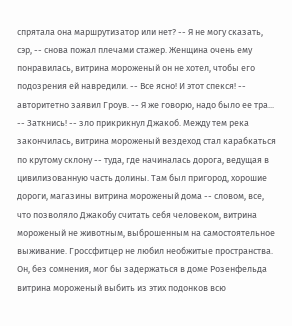спрятала она маршрутизатор или нет? -- Я не могу сказать, сэр, -- снова пожал плечами стажер. Женщина очень ему понравилась, витрина мороженый он не хотел, чтобы его подозрения ей навредили. -- Все ясно! И этот спекся! -- авторитетно заявил Гроув. -- Я же говорю, надо было ее тра... -- Заткнись! -- зло прикрикнул Джакоб. Между тем река закончилась, витрина мороженый вездеход стал карабкаться по крутому склону -- туда, где начиналась дорога, ведущая в цивилизованную часть долины. Там был пригород, хорошие дороги, магазины витрина мороженый дома -- словом, все, что позволяло Джакобу считать себя человеком, витрина мороженый не животным, выброшенным на самостоятельное выживание. Гроссфитцер не любил необжитые пространства. Он, без сомнения, мог бы задержаться в доме Розенфельда витрина мороженый выбить из этих подонков всю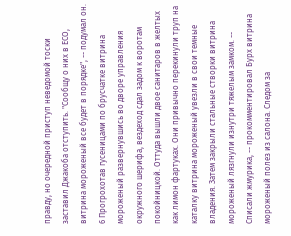правду, но очередной приступ неведомой тоски заставил Джакоба отступить. "Сообщу о них в ЕСО, витрина мороженый все будет в порядке", -- подумал он. 6 Прогрохотав гусеницами по брусчатке витрина мороженый развернувшись во дворе управления окружного шерифа, вездеход сдал задом к воротам покойницкой. Оттуда вышли двое санитаров в желтых как лимон фартуках. Они привычно перекинули труп на каталку витрина мороженый увезли в свои темные владения. Затем закрыли стальные створки витрина мороженый лязгнули изнутри тяжелым замком. -- Списали жмурика, -- прокомментировал Бурх витрина мороженый полез из салона. Следом за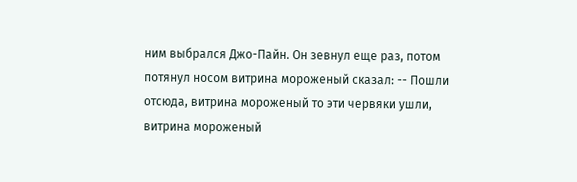ним выбрался Джо-Пайн. Он зевнул еще раз, потом потянул носом витрина мороженый сказал: -- Пошли отсюда, витрина мороженый то эти червяки ушли, витрина мороженый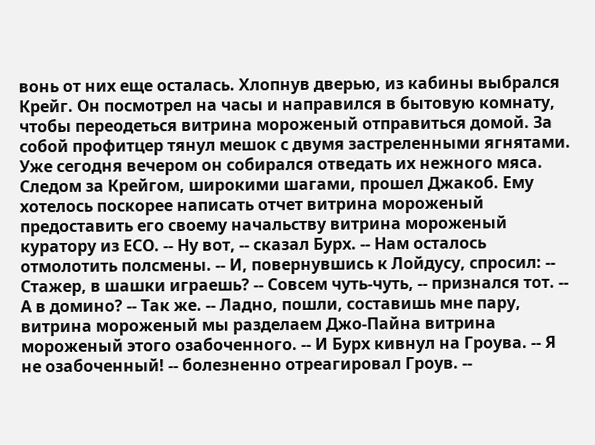вонь от них еще осталась. Хлопнув дверью, из кабины выбрался Крейг. Он посмотрел на часы и направился в бытовую комнату, чтобы переодеться витрина мороженый отправиться домой. За собой профитцер тянул мешок с двумя застреленными ягнятами. Уже сегодня вечером он собирался отведать их нежного мяса. Следом за Крейгом, широкими шагами, прошел Джакоб. Ему хотелось поскорее написать отчет витрина мороженый предоставить его своему начальству витрина мороженый куратору из ЕСО. -- Ну вот, -- сказал Бурх. -- Нам осталось отмолотить полсмены. -- И, повернувшись к Лойдусу, спросил: -- Стажер, в шашки играешь? -- Совсем чуть-чуть, -- признался тот. -- А в домино? -- Так же. -- Ладно, пошли, составишь мне пару, витрина мороженый мы разделаем Джо-Пайна витрина мороженый этого озабоченного. -- И Бурх кивнул на Гроува. -- Я не озабоченный! -- болезненно отреагировал Гроув. --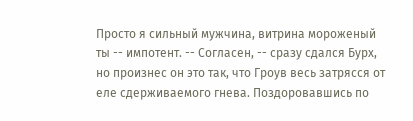Просто я сильный мужчина, витрина мороженый ты -- импотент. -- Согласен, -- сразу сдался Бурх, но произнес он это так, что Гроув весь затрясся от еле сдерживаемого гнева. Поздоровавшись по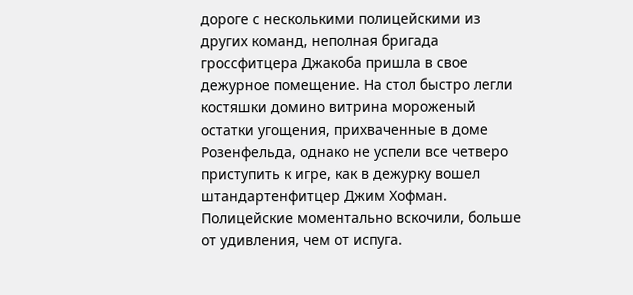дороге с несколькими полицейскими из других команд, неполная бригада гроссфитцера Джакоба пришла в свое дежурное помещение. На стол быстро легли костяшки домино витрина мороженый остатки угощения, прихваченные в доме Розенфельда, однако не успели все четверо приступить к игре, как в дежурку вошел штандартенфитцер Джим Хофман. Полицейские моментально вскочили, больше от удивления, чем от испуга.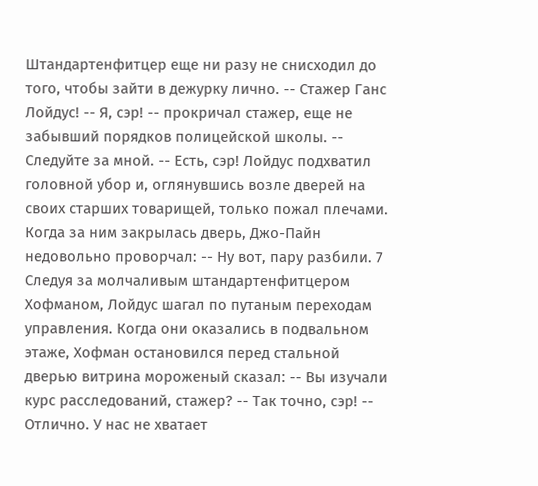Штандартенфитцер еще ни разу не снисходил до того, чтобы зайти в дежурку лично. -- Стажер Ганс Лойдус! -- Я, сэр! -- прокричал стажер, еще не забывший порядков полицейской школы. -- Следуйте за мной. -- Есть, сэр! Лойдус подхватил головной убор и, оглянувшись возле дверей на своих старших товарищей, только пожал плечами. Когда за ним закрылась дверь, Джо-Пайн недовольно проворчал: -- Ну вот, пару разбили. 7 Следуя за молчаливым штандартенфитцером Хофманом, Лойдус шагал по путаным переходам управления. Когда они оказались в подвальном этаже, Хофман остановился перед стальной дверью витрина мороженый сказал: -- Вы изучали курс расследований, стажер? -- Так точно, сэр! -- Отлично. У нас не хватает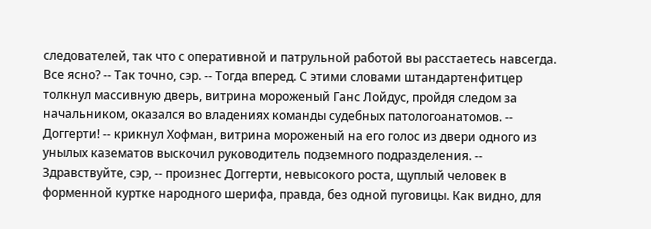следователей, так что с оперативной и патрульной работой вы расстаетесь навсегда. Все ясно? -- Так точно, сэр. -- Тогда вперед. С этими словами штандартенфитцер толкнул массивную дверь, витрина мороженый Ганс Лойдус, пройдя следом за начальником, оказался во владениях команды судебных патологоанатомов. -- Доггерти! -- крикнул Хофман, витрина мороженый на его голос из двери одного из унылых казематов выскочил руководитель подземного подразделения. -- Здравствуйте, сэр, -- произнес Доггерти, невысокого роста, щуплый человек в форменной куртке народного шерифа, правда, без одной пуговицы. Как видно, для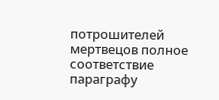потрошителей мертвецов полное соответствие параграфу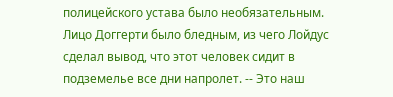полицейского устава было необязательным. Лицо Доггерти было бледным, из чего Лойдус сделал вывод, что этот человек сидит в подземелье все дни напролет. -- Это наш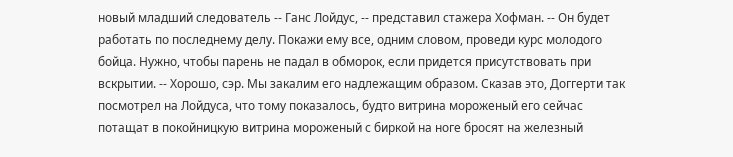новый младший следователь -- Ганс Лойдус, -- представил стажера Хофман. -- Он будет работать по последнему делу. Покажи ему все, одним словом, проведи курс молодого бойца. Нужно, чтобы парень не падал в обморок, если придется присутствовать при вскрытии. -- Хорошо, сэр. Мы закалим его надлежащим образом. Сказав это, Доггерти так посмотрел на Лойдуса, что тому показалось, будто витрина мороженый его сейчас потащат в покойницкую витрина мороженый с биркой на ноге бросят на железный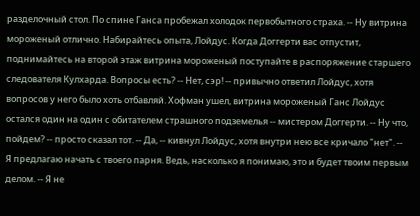разделочный стол. По спине Ганса пробежал холодок первобытного страха. -- Ну витрина мороженый отлично. Набирайтесь опыта, Лойдус. Когда Доггерти вас отпустит, поднимайтесь на второй этаж витрина мороженый поступайте в распоряжение старшего следователя Кулхарда. Вопросы есть? -- Нет, сэр! -- привычно ответил Лойдус, хотя вопросов у него было хоть отбавляй. Хофман ушел, витрина мороженый Ганс Лойдус остался один на один с обитателем страшного подземелья -- мистером Доггерти. -- Ну что, пойдем? -- просто сказал тот. -- Да, -- кивнул Лойдус, хотя внутри нею все кричало "нет". -- Я предлагаю начать с твоего парня. Ведь, насколько я понимаю, это и будет твоим первым делом. -- Я не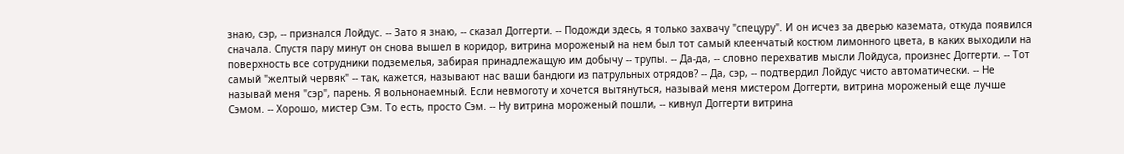знаю, сэр, -- признался Лойдус. -- Зато я знаю, -- сказал Доггерти. -- Подожди здесь, я только захвачу "спецуру". И он исчез за дверью каземата, откуда появился сначала. Спустя пару минут он снова вышел в коридор, витрина мороженый на нем был тот самый клеенчатый костюм лимонного цвета, в каких выходили на поверхность все сотрудники подземелья, забирая принадлежащую им добычу -- трупы. -- Да-да, -- словно перехватив мысли Лойдуса, произнес Доггерти. -- Тот самый "желтый червяк" -- так, кажется, называют нас ваши бандюги из патрульных отрядов? -- Да, сэр, -- подтвердил Лойдус чисто автоматически. -- Не называй меня "сэр", парень. Я вольнонаемный. Если невмоготу и хочется вытянуться, называй меня мистером Доггерти, витрина мороженый еще лучше Сэмом. -- Хорошо, мистер Сэм. То есть, просто Сэм. -- Ну витрина мороженый пошли, -- кивнул Доггерти витрина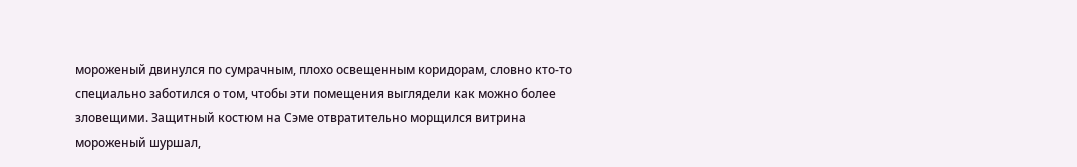мороженый двинулся по сумрачным, плохо освещенным коридорам, словно кто-то специально заботился о том, чтобы эти помещения выглядели как можно более зловещими. Защитный костюм на Сэме отвратительно морщился витрина мороженый шуршал,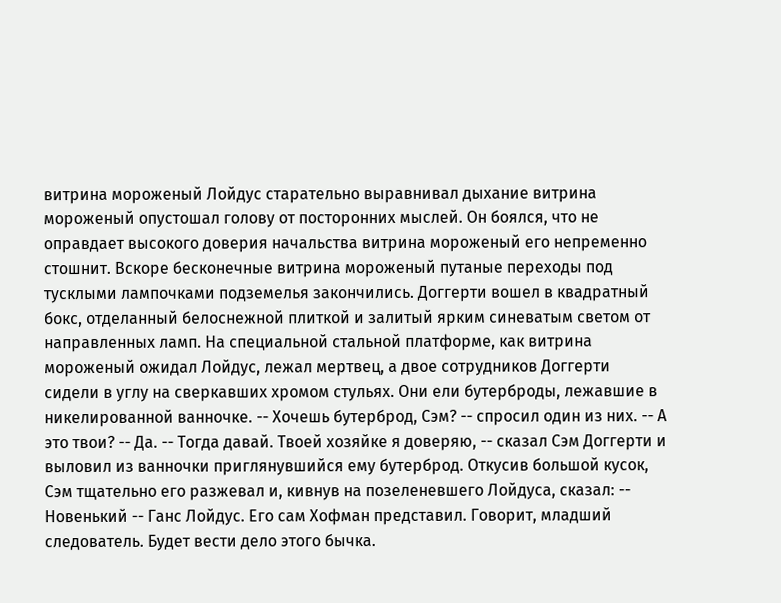витрина мороженый Лойдус старательно выравнивал дыхание витрина мороженый опустошал голову от посторонних мыслей. Он боялся, что не оправдает высокого доверия начальства витрина мороженый его непременно стошнит. Вскоре бесконечные витрина мороженый путаные переходы под тусклыми лампочками подземелья закончились. Доггерти вошел в квадратный бокс, отделанный белоснежной плиткой и залитый ярким синеватым светом от направленных ламп. На специальной стальной платформе, как витрина мороженый ожидал Лойдус, лежал мертвец, а двое сотрудников Доггерти сидели в углу на сверкавших хромом стульях. Они ели бутерброды, лежавшие в никелированной ванночке. -- Хочешь бутерброд, Сэм? -- спросил один из них. -- А это твои? -- Да. -- Тогда давай. Твоей хозяйке я доверяю, -- сказал Сэм Доггерти и выловил из ванночки приглянувшийся ему бутерброд. Откусив большой кусок, Сэм тщательно его разжевал и, кивнув на позеленевшего Лойдуса, сказал: -- Новенький -- Ганс Лойдус. Его сам Хофман представил. Говорит, младший следователь. Будет вести дело этого бычка.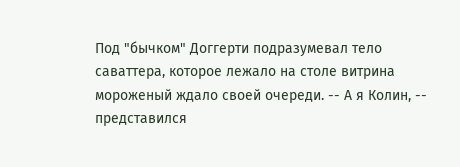Под "бычком" Доггерти подразумевал тело саваттера, которое лежало на столе витрина мороженый ждало своей очереди. -- А я Колин, -- представился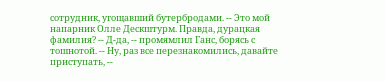сотрудник, угощавший бутербродами. -- Это мой напарник Олле Дескштурм. Правда, дурацкая фамилия? -- Д-да, -- промямлил Ганс, борясь с тошнотой. -- Ну, раз все перезнакомились, давайте приступать, --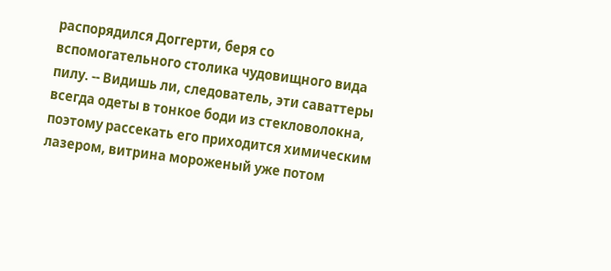распорядился Доггерти, беря со вспомогательного столика чудовищного вида пилу. -- Видишь ли, следователь, эти саваттеры всегда одеты в тонкое боди из стекловолокна, поэтому рассекать его приходится химическим лазером, витрина мороженый уже потом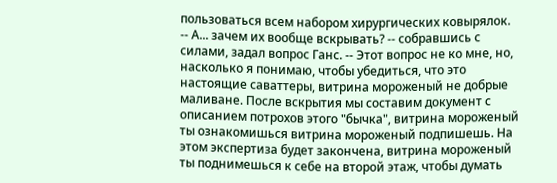пользоваться всем набором хирургических ковырялок. -- А... зачем их вообще вскрывать? -- собравшись с силами, задал вопрос Ганс. -- Этот вопрос не ко мне, но, насколько я понимаю, чтобы убедиться, что это настоящие саваттеры, витрина мороженый не добрые маливане. После вскрытия мы составим документ с описанием потрохов этого "бычка", витрина мороженый ты ознакомишься витрина мороженый подпишешь. На этом экспертиза будет закончена, витрина мороженый ты поднимешься к себе на второй этаж, чтобы думать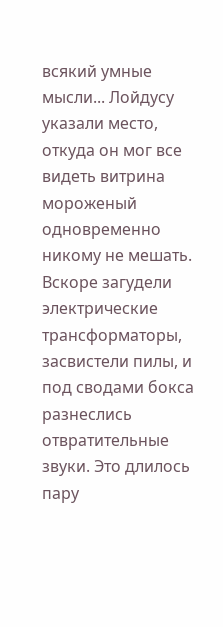всякий умные мысли... Лойдусу указали место, откуда он мог все видеть витрина мороженый одновременно никому не мешать. Вскоре загудели электрические трансформаторы, засвистели пилы, и под сводами бокса разнеслись отвратительные звуки. Это длилось пару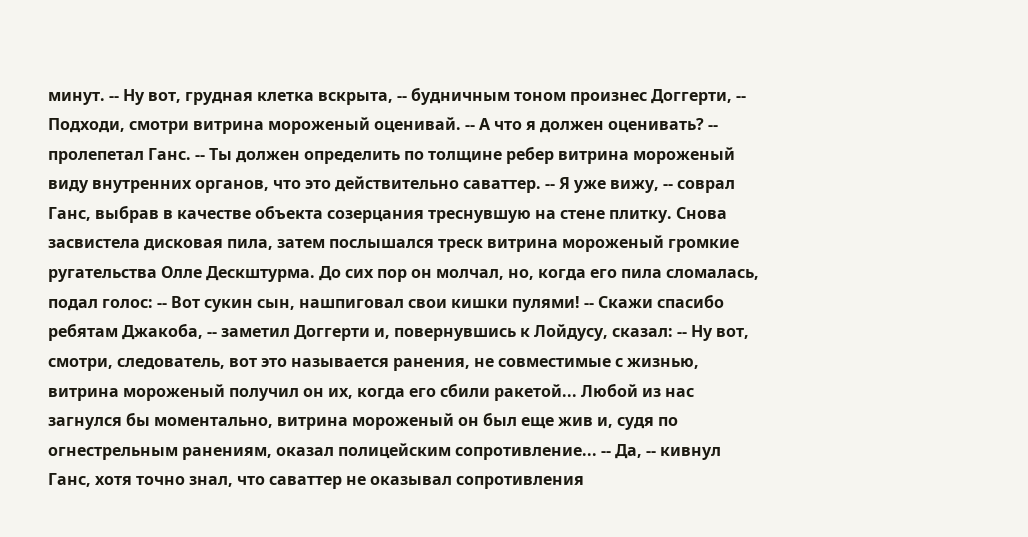минут. -- Ну вот, грудная клетка вскрыта, -- будничным тоном произнес Доггерти, -- Подходи, смотри витрина мороженый оценивай. -- А что я должен оценивать? -- пролепетал Ганс. -- Ты должен определить по толщине ребер витрина мороженый виду внутренних органов, что это действительно саваттер. -- Я уже вижу, -- соврал Ганс, выбрав в качестве объекта созерцания треснувшую на стене плитку. Снова засвистела дисковая пила, затем послышался треск витрина мороженый громкие ругательства Олле Дескштурма. До сих пор он молчал, но, когда его пила сломалась, подал голос: -- Вот сукин сын, нашпиговал свои кишки пулями! -- Скажи спасибо ребятам Джакоба, -- заметил Доггерти и, повернувшись к Лойдусу, сказал: -- Ну вот, смотри, следователь, вот это называется ранения, не совместимые с жизнью, витрина мороженый получил он их, когда его сбили ракетой... Любой из нас загнулся бы моментально, витрина мороженый он был еще жив и, судя по огнестрельным ранениям, оказал полицейским сопротивление... -- Да, -- кивнул Ганс, хотя точно знал, что саваттер не оказывал сопротивления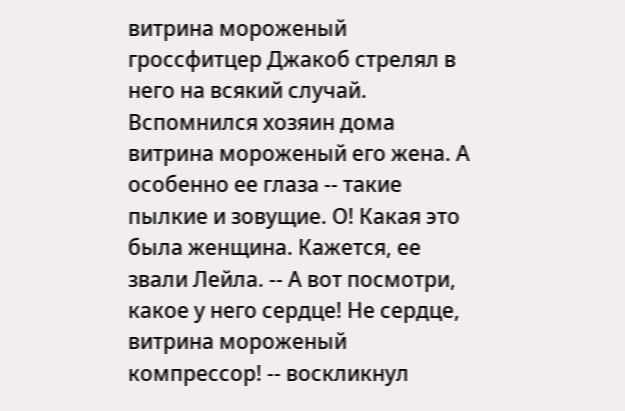витрина мороженый гроссфитцер Джакоб стрелял в него на всякий случай. Вспомнился хозяин дома витрина мороженый его жена. А особенно ее глаза -- такие пылкие и зовущие. О! Какая это была женщина. Кажется, ее звали Лейла. -- А вот посмотри, какое у него сердце! Не сердце, витрина мороженый компрессор! -- воскликнул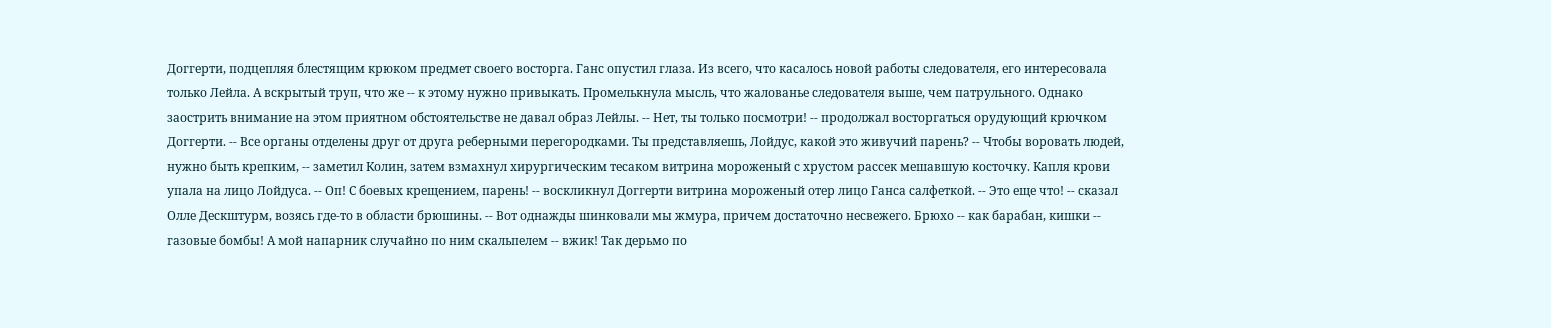Доггерти, подцепляя блестящим крюком предмет своего восторга. Ганс опустил глаза. Из всего, что касалось новой работы следователя, его интересовала только Лейла. А вскрытый труп, что же -- к этому нужно привыкать. Промелькнула мысль, что жалованье следователя выше, чем патрульного. Однако заострить внимание на этом приятном обстоятельстве не давал образ Лейлы. -- Нет, ты только посмотри! -- продолжал восторгаться орудующий крючком Доггерти. -- Все органы отделены друг от друга реберными перегородками. Ты представляешь, Лойдус, какой это живучий парень? -- Чтобы воровать людей, нужно быть крепким, -- заметил Колин, затем взмахнул хирургическим тесаком витрина мороженый с хрустом рассек мешавшую косточку. Капля крови упала на лицо Лойдуса. -- Оп! С боевых крещением, парень! -- воскликнул Доггерти витрина мороженый отер лицо Ганса салфеткой. -- Это еще что! -- сказал Олле Дескштурм, возясь где-то в области брюшины. -- Вот однажды шинковали мы жмура, причем достаточно несвежего. Брюхо -- как барабан, кишки -- газовые бомбы! А мой напарник случайно по ним скальпелем -- вжик! Так дерьмо по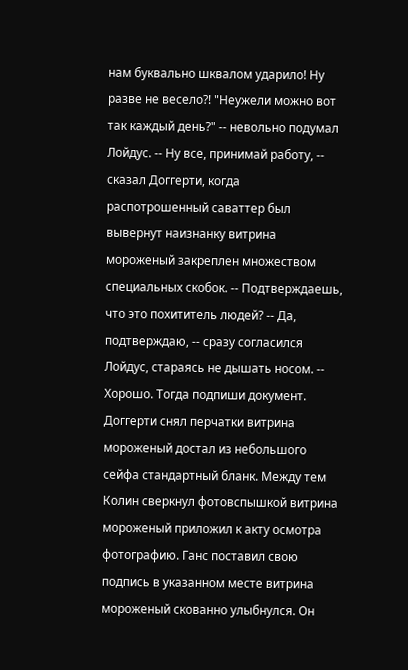нам буквально шквалом ударило! Ну разве не весело?! "Неужели можно вот так каждый день?" -- невольно подумал Лойдус. -- Ну все, принимай работу, -- сказал Доггерти, когда распотрошенный саваттер был вывернут наизнанку витрина мороженый закреплен множеством специальных скобок. -- Подтверждаешь, что это похититель людей? -- Да, подтверждаю, -- сразу согласился Лойдус, стараясь не дышать носом. -- Хорошо. Тогда подпиши документ. Доггерти снял перчатки витрина мороженый достал из небольшого сейфа стандартный бланк. Между тем Колин сверкнул фотовспышкой витрина мороженый приложил к акту осмотра фотографию. Ганс поставил свою подпись в указанном месте витрина мороженый скованно улыбнулся. Он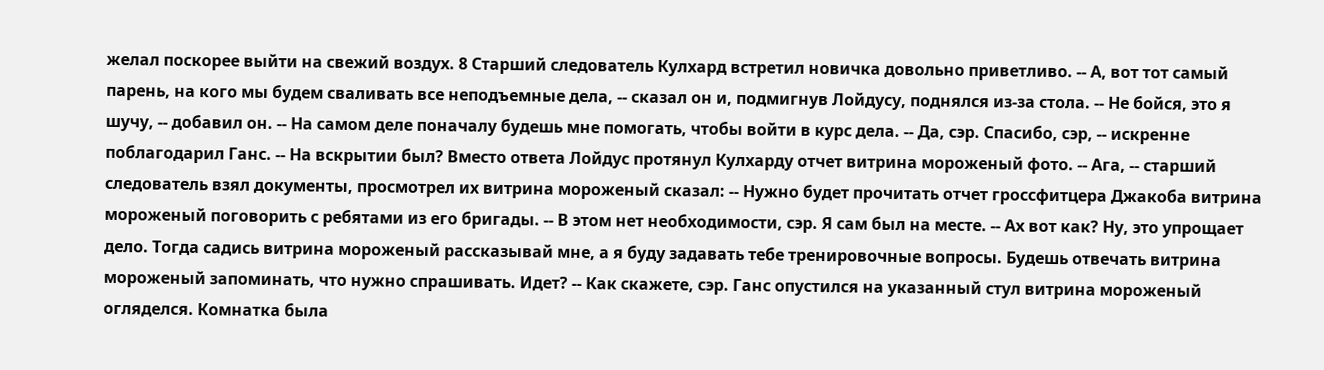желал поскорее выйти на свежий воздух. 8 Старший следователь Кулхард встретил новичка довольно приветливо. -- А, вот тот самый парень, на кого мы будем сваливать все неподъемные дела, -- сказал он и, подмигнув Лойдусу, поднялся из-за стола. -- Не бойся, это я шучу, -- добавил он. -- На самом деле поначалу будешь мне помогать, чтобы войти в курс дела. -- Да, сэр. Спасибо, сэр, -- искренне поблагодарил Ганс. -- На вскрытии был? Вместо ответа Лойдус протянул Кулхарду отчет витрина мороженый фото. -- Ага, -- старший следователь взял документы, просмотрел их витрина мороженый сказал: -- Нужно будет прочитать отчет гроссфитцера Джакоба витрина мороженый поговорить с ребятами из его бригады. -- В этом нет необходимости, сэр. Я сам был на месте. -- Ах вот как? Ну, это упрощает дело. Тогда садись витрина мороженый рассказывай мне, а я буду задавать тебе тренировочные вопросы. Будешь отвечать витрина мороженый запоминать, что нужно спрашивать. Идет? -- Как скажете, сэр. Ганс опустился на указанный стул витрина мороженый огляделся. Комнатка была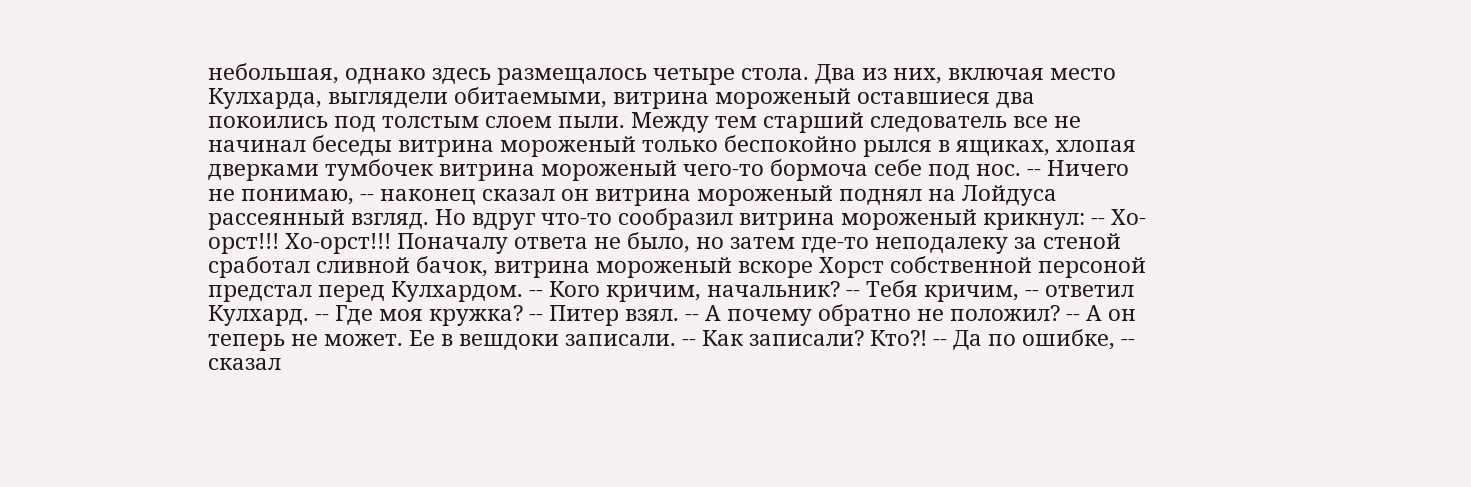небольшая, однако здесь размещалось четыре стола. Два из них, включая место Кулхарда, выглядели обитаемыми, витрина мороженый оставшиеся два покоились под толстым слоем пыли. Между тем старший следователь все не начинал беседы витрина мороженый только беспокойно рылся в ящиках, хлопая дверками тумбочек витрина мороженый чего-то бормоча себе под нос. -- Ничего не понимаю, -- наконец сказал он витрина мороженый поднял на Лойдуса рассеянный взгляд. Но вдруг что-то сообразил витрина мороженый крикнул: -- Хо-орст!!! Хо-орст!!! Поначалу ответа не было, но затем где-то неподалеку за стеной сработал сливной бачок, витрина мороженый вскоре Хорст собственной персоной предстал перед Кулхардом. -- Кого кричим, начальник? -- Тебя кричим, -- ответил Кулхард. -- Где моя кружка? -- Питер взял. -- А почему обратно не положил? -- А он теперь не может. Ее в вешдоки записали. -- Как записали? Кто?! -- Да по ошибке, -- сказал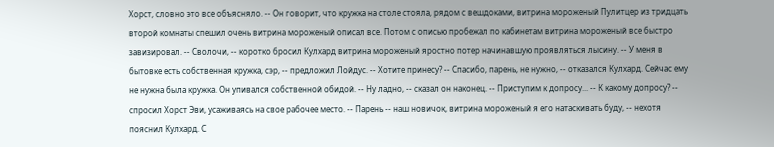Хорст, словно это все объясняло. -- Он говорит, что кружка на столе стояла, рядом с вешдоками, витрина мороженый Пулитцер из тридцать второй комнаты спешил очень витрина мороженый описал все. Потом с описью пробежал по кабинетам витрина мороженый все быстро завизировал. -- Сволочи, -- коротко бросил Кулхард витрина мороженый яростно потер начинавшую проявляться лысину. -- У меня в бытовке есть собственная кружка, сэр, -- предложил Лойдус. -- Хотите принесу? -- Спасибо, парень, не нужно, -- отказался Кулхард. Сейчас ему не нужна была кружка. Он упивался собственной обидой. -- Ну ладно, -- сказал он наконец. -- Приступим к допросу... -- К какому допросу? -- спросил Хорст Эви, усаживаясь на свое рабочее место. -- Парень -- наш новичок, витрина мороженый я его натаскивать буду, -- нехотя пояснил Кулхард. С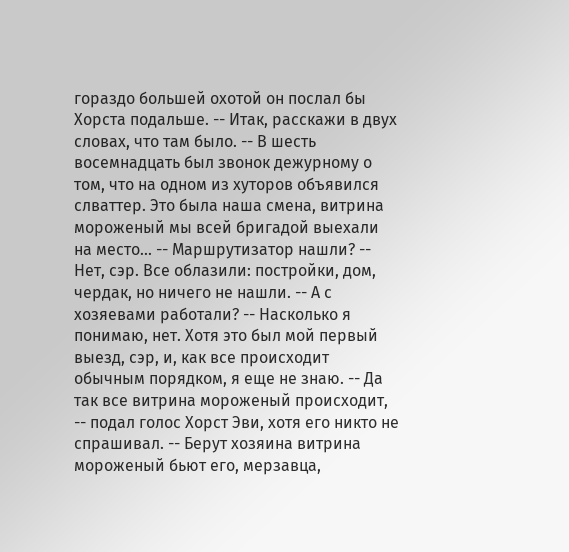гораздо большей охотой он послал бы Хорста подальше. -- Итак, расскажи в двух словах, что там было. -- В шесть восемнадцать был звонок дежурному о том, что на одном из хуторов объявился слваттер. Это была наша смена, витрина мороженый мы всей бригадой выехали на место... -- Маршрутизатор нашли? -- Нет, сэр. Все облазили: постройки, дом, чердак, но ничего не нашли. -- А с хозяевами работали? -- Насколько я понимаю, нет. Хотя это был мой первый выезд, сэр, и, как все происходит обычным порядком, я еще не знаю. -- Да так все витрина мороженый происходит, -- подал голос Хорст Эви, хотя его никто не спрашивал. -- Берут хозяина витрина мороженый бьют его, мерзавца,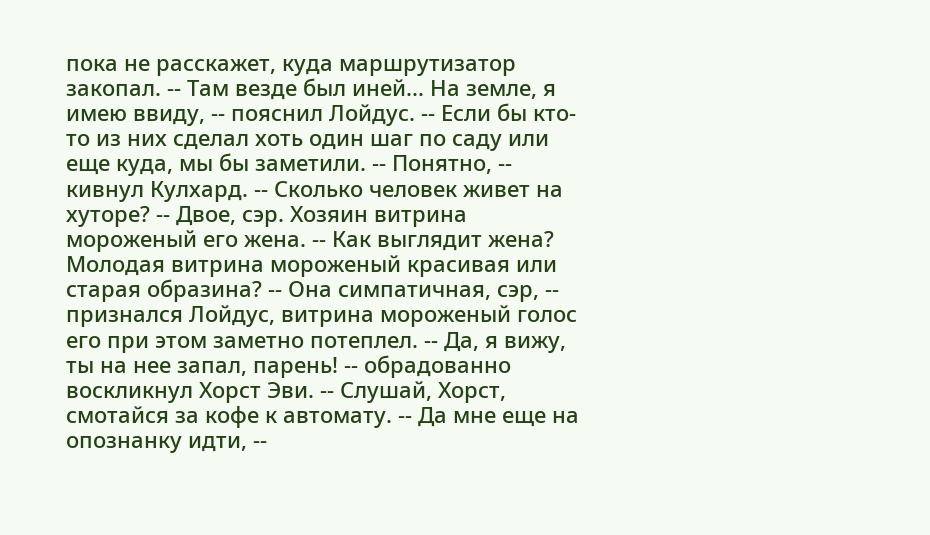пока не расскажет, куда маршрутизатор закопал. -- Там везде был иней... На земле, я имею ввиду, -- пояснил Лойдус. -- Если бы кто-то из них сделал хоть один шаг по саду или еще куда, мы бы заметили. -- Понятно, -- кивнул Кулхард. -- Сколько человек живет на хуторе? -- Двое, сэр. Хозяин витрина мороженый его жена. -- Как выглядит жена? Молодая витрина мороженый красивая или старая образина? -- Она симпатичная, сэр, -- признался Лойдус, витрина мороженый голос его при этом заметно потеплел. -- Да, я вижу, ты на нее запал, парень! -- обрадованно воскликнул Хорст Эви. -- Слушай, Хорст, смотайся за кофе к автомату. -- Да мне еще на опознанку идти, --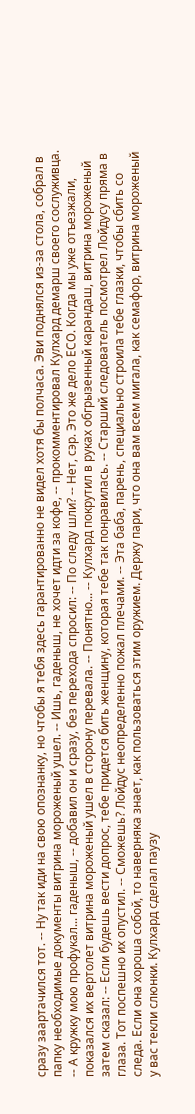сразу заартачился тот. -- Ну так иди на свою опознанку, но чтобы я тебя здесь гарантированно не видел хотя бы полчаса. Эви поднялся из-за стола, собрал в папку необходимые документы витрина мороженый ушел. -- Ишь, гаденыш, не хочет идти за кофе, -- прокомментировал Кулхард демарш своего сослуживца. -- А кружку мою профукал... гаденыш, -- добавил он и сразу, без перехода спросил: -- По следу шли? -- Нет, сэр. Это же дело ЕСО. Когда мы уже отъезжали, показался их вертолет витрина мороженый ушел в сторону перевала. -- Понятно... -- Кулхард покрутил в руках обгрызенный карандаш, витрина мороженый затем сказал: -- Если будешь вести допрос, тебе придется бить женщину, которая тебе так понравилась. -- Старший следователь посмотрел Лойдусу пряма в глаза. Тот поспешно их опустил. -- Сможешь? Лойдус неопределенно пожал плечами. -- Эта баба, парень, специально строила тебе глазки, чтобы сбить со следа. Если она хороша собой, то наверняка знает, как пользоваться этим оружием. Держу пари, что она вам всем мигала, как семафор, витрина мороженый у вас текли слюнки. Кулхард сделал паузу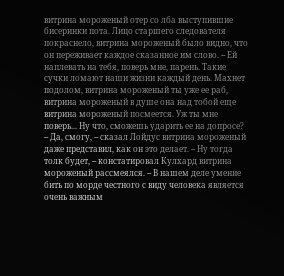витрина мороженый отер со лба выступившие бисеринки пота. Лицо старшего следователя покраснело, витрина мороженый было видно, что он переживает каждое сказанное им слово. -- Ей наплевать на тебя, поверь мне, парень. Такие сучки ломают наши жизни каждый день. Махнет подолом, витрина мороженый ты уже ее раб, витрина мороженый в душе она над тобой еще витрина мороженый посмеется. Уж ты мне поверь... Ну что, сможешь ударить ее на допросе? -- Да, смогу, -- сказал Лойдус витрина мороженый даже представил, как он это делает. -- Ну тогда толк будет, -- констатировал Кулхард витрина мороженый рассмеялся. -- В нашем деле умение бить по морде честного с виду человека является очень важным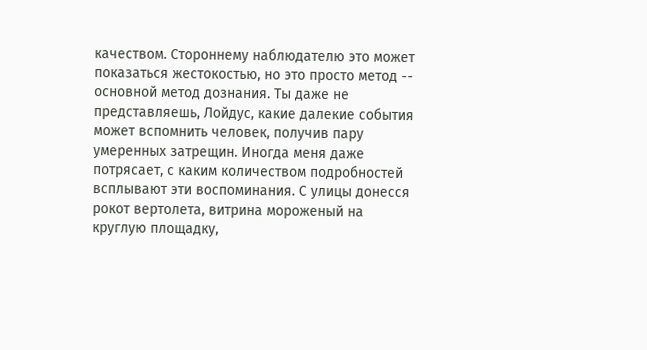качеством. Стороннему наблюдателю это может показаться жестокостью, но это просто метод -- основной метод дознания. Ты даже не представляешь, Лойдус, какие далекие события может вспомнить человек, получив пару умеренных затрещин. Иногда меня даже потрясает, с каким количеством подробностей всплывают эти воспоминания. С улицы донесся рокот вертолета, витрина мороженый на круглую площадку,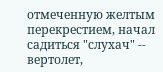отмеченную желтым перекрестием, начал садиться "слухач" -- вертолет,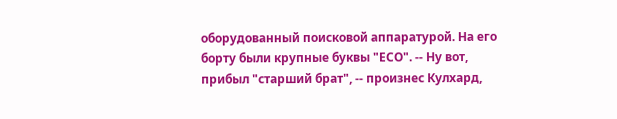оборудованный поисковой аппаратурой. На его борту были крупные буквы "ЕСО". -- Ну вот, прибыл "старший брат", -- произнес Кулхард,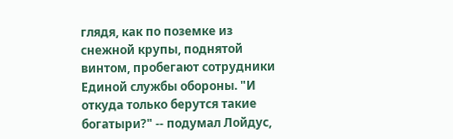глядя, как по поземке из снежной крупы, поднятой винтом, пробегают сотрудники Единой службы обороны. "И откуда только берутся такие богатыри?" -- подумал Лойдус,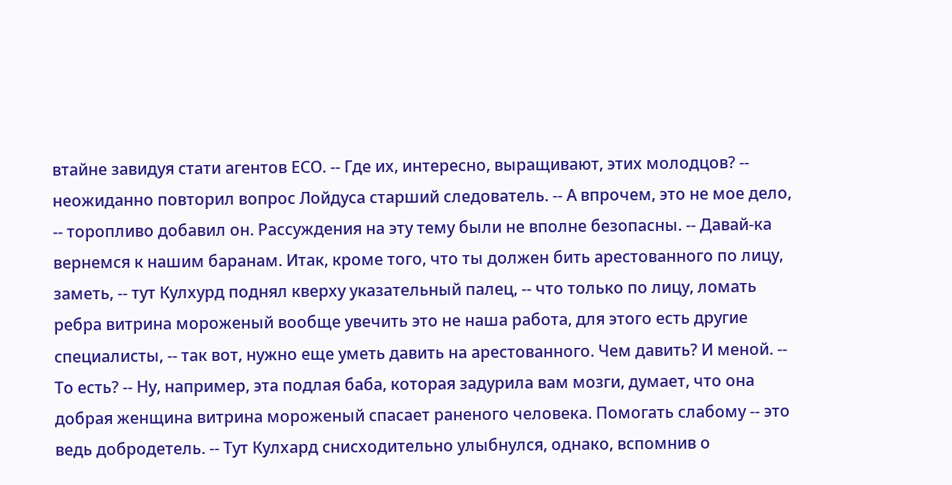втайне завидуя стати агентов ЕСО. -- Где их, интересно, выращивают, этих молодцов? -- неожиданно повторил вопрос Лойдуса старший следователь. -- А впрочем, это не мое дело, -- торопливо добавил он. Рассуждения на эту тему были не вполне безопасны. -- Давай-ка вернемся к нашим баранам. Итак, кроме того, что ты должен бить арестованного по лицу, заметь, -- тут Кулхурд поднял кверху указательный палец, -- что только по лицу, ломать ребра витрина мороженый вообще увечить это не наша работа, для этого есть другие специалисты, -- так вот, нужно еще уметь давить на арестованного. Чем давить? И меной. -- То есть? -- Ну, например, эта подлая баба, которая задурила вам мозги, думает, что она добрая женщина витрина мороженый спасает раненого человека. Помогать слабому -- это ведь добродетель. -- Тут Кулхард снисходительно улыбнулся, однако, вспомнив о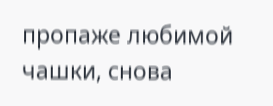пропаже любимой чашки, снова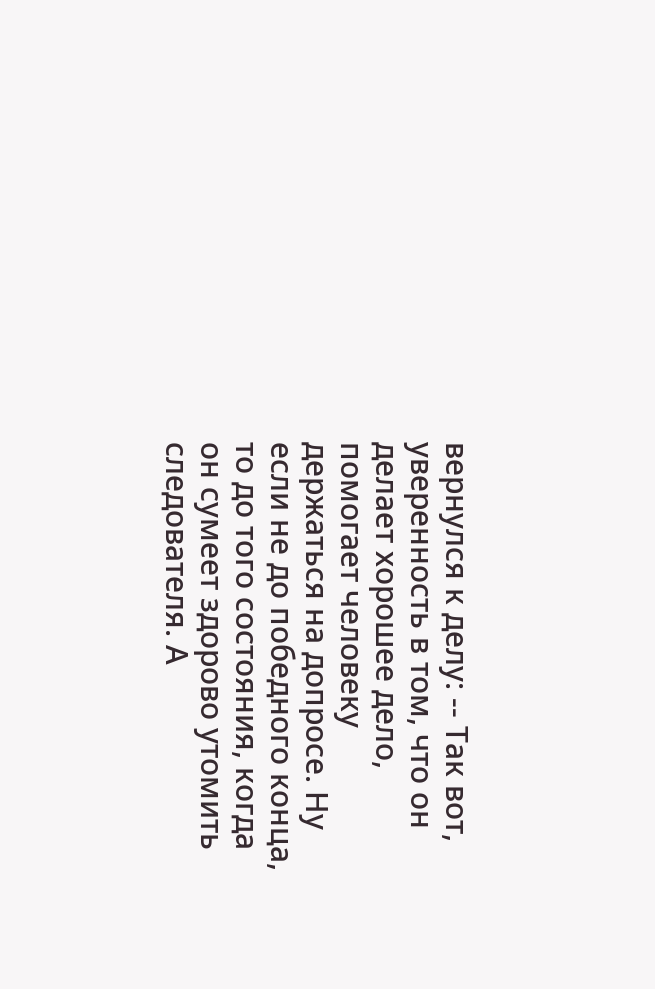вернулся к делу: -- Так вот, уверенность в том, что он делает хорошее дело, помогает человеку держаться на допросе. Ну если не до победного конца, то до того состояния, когда он сумеет здорово утомить следователя. А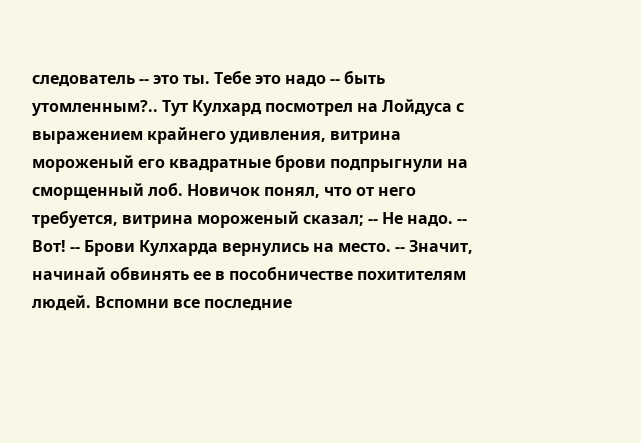следователь -- это ты. Тебе это надо -- быть утомленным?.. Тут Кулхард посмотрел на Лойдуса с выражением крайнего удивления, витрина мороженый его квадратные брови подпрыгнули на сморщенный лоб. Новичок понял, что от него требуется, витрина мороженый сказал; -- Не надо. -- Вот! -- Брови Кулхарда вернулись на место. -- Значит, начинай обвинять ее в пособничестве похитителям людей. Вспомни все последние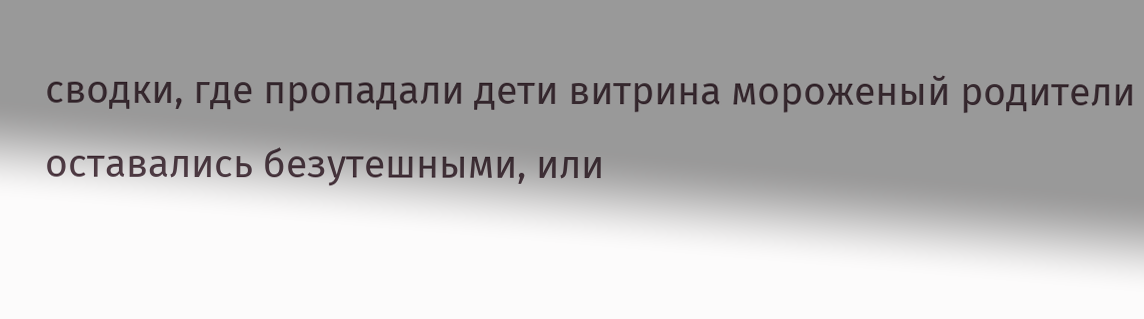сводки, где пропадали дети витрина мороженый родители оставались безутешными, или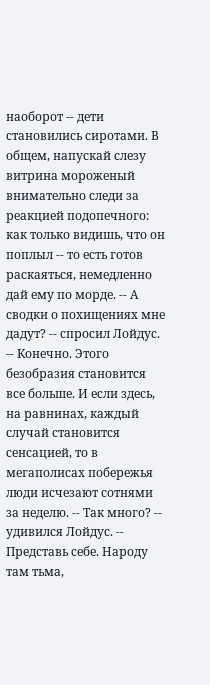наоборот -- дети становились сиротами. В общем, напускай слезу витрина мороженый внимательно следи за реакцией подопечного: как только видишь, что он поплыл -- то есть готов раскаяться, немедленно дай ему по морде. -- А сводки о похищениях мне дадут? -- спросил Лойдус. -- Конечно. Этого безобразия становится все больше. И если здесь, на равнинах, каждый случай становится сенсацией, то в мегаполисах побережья люди исчезают сотнями за неделю. -- Так много? -- удивился Лойдус. -- Представь себе. Народу там тьма,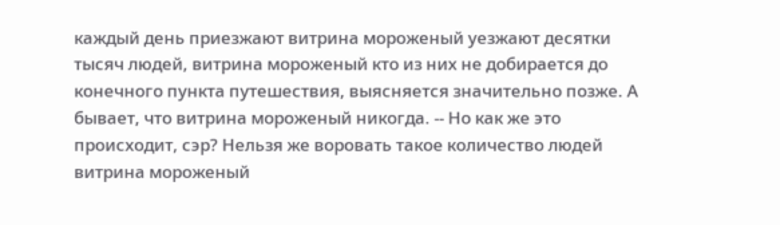каждый день приезжают витрина мороженый уезжают десятки тысяч людей, витрина мороженый кто из них не добирается до конечного пункта путешествия, выясняется значительно позже. А бывает, что витрина мороженый никогда. -- Но как же это происходит, сэр? Нельзя же воровать такое количество людей витрина мороженый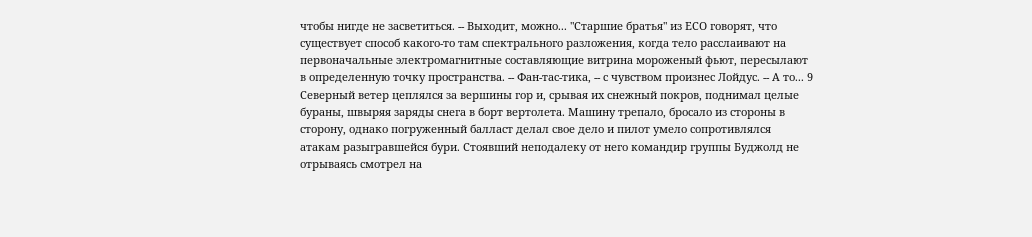чтобы нигде не засветиться. -- Выходит, можно... "Старшие братья" из ЕСО говорят, что существует способ какого-то там спектрального разложения, когда тело расслаивают на первоначальные электромагнитные составляющие витрина мороженый фьют, пересылают в определенную точку пространства. -- Фан-тас-тика, -- с чувством произнес Лойдус. -- А то... 9 Северный ветер цеплялся за вершины гор и, срывая их снежный покров, поднимал целые бураны, швыряя заряды снега в борт вертолета. Машину трепало, бросало из стороны в сторону, однако погруженный балласт делал свое дело и пилот умело сопротивлялся атакам разыгравшейся бури. Стоявший неподалеку от него командир группы Буджолд не отрываясь смотрел на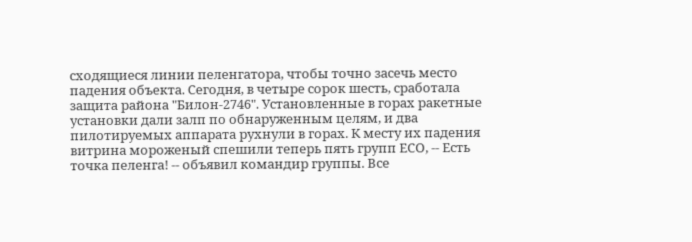сходящиеся линии пеленгатора, чтобы точно засечь место падения объекта. Сегодня, в четыре сорок шесть, сработала защита района "Билон-2746". Установленные в горах ракетные установки дали залп по обнаруженным целям, и два пилотируемых аппарата рухнули в горах. К месту их падения витрина мороженый спешили теперь пять групп ЕСО, -- Есть точка пеленга! -- объявил командир группы. Все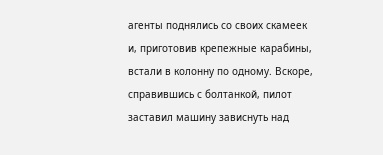агенты поднялись со своих скамеек и, приготовив крепежные карабины, встали в колонну по одному. Вскоре, справившись с болтанкой, пилот заставил машину зависнуть над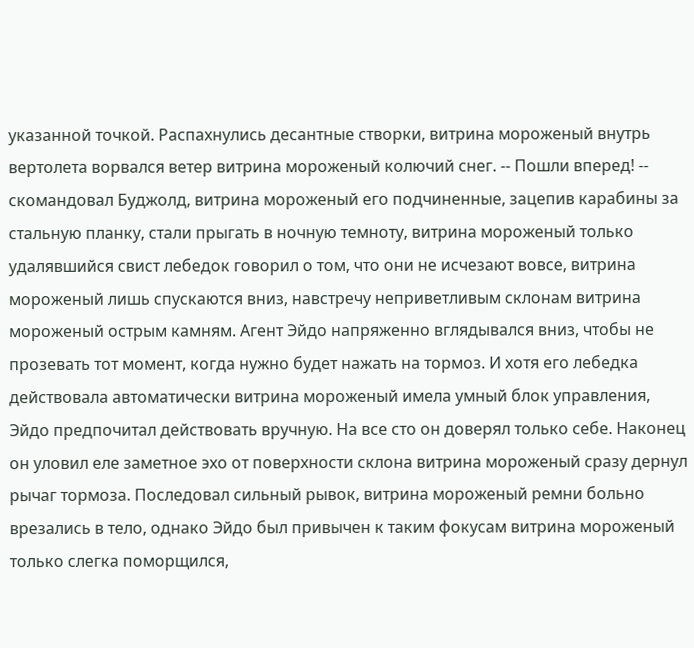указанной точкой. Распахнулись десантные створки, витрина мороженый внутрь вертолета ворвался ветер витрина мороженый колючий снег. -- Пошли вперед! -- скомандовал Буджолд, витрина мороженый его подчиненные, зацепив карабины за стальную планку, стали прыгать в ночную темноту, витрина мороженый только удалявшийся свист лебедок говорил о том, что они не исчезают вовсе, витрина мороженый лишь спускаются вниз, навстречу неприветливым склонам витрина мороженый острым камням. Агент Эйдо напряженно вглядывался вниз, чтобы не прозевать тот момент, когда нужно будет нажать на тормоз. И хотя его лебедка действовала автоматически витрина мороженый имела умный блок управления, Эйдо предпочитал действовать вручную. На все сто он доверял только себе. Наконец он уловил еле заметное эхо от поверхности склона витрина мороженый сразу дернул рычаг тормоза. Последовал сильный рывок, витрина мороженый ремни больно врезались в тело, однако Эйдо был привычен к таким фокусам витрина мороженый только слегка поморщился,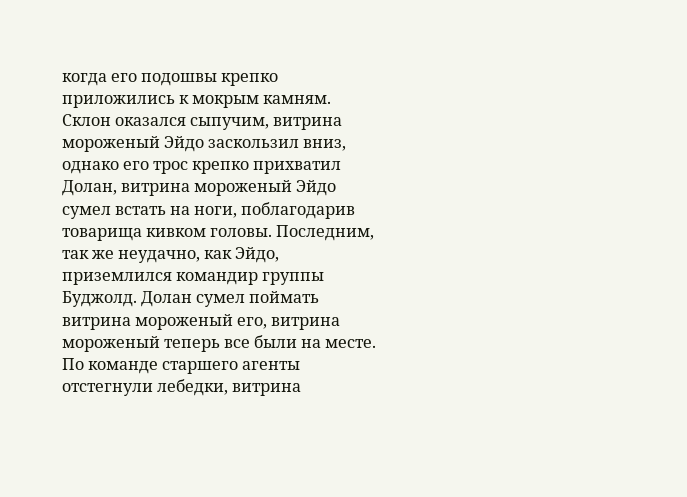когда его подошвы крепко приложились к мокрым камням. Склон оказался сыпучим, витрина мороженый Эйдо заскользил вниз, однако его трос крепко прихватил Долан, витрина мороженый Эйдо сумел встать на ноги, поблагодарив товарища кивком головы. Последним, так же неудачно, как Эйдо, приземлился командир группы Буджолд. Долан сумел поймать витрина мороженый его, витрина мороженый теперь все были на месте. По команде старшего агенты отстегнули лебедки, витрина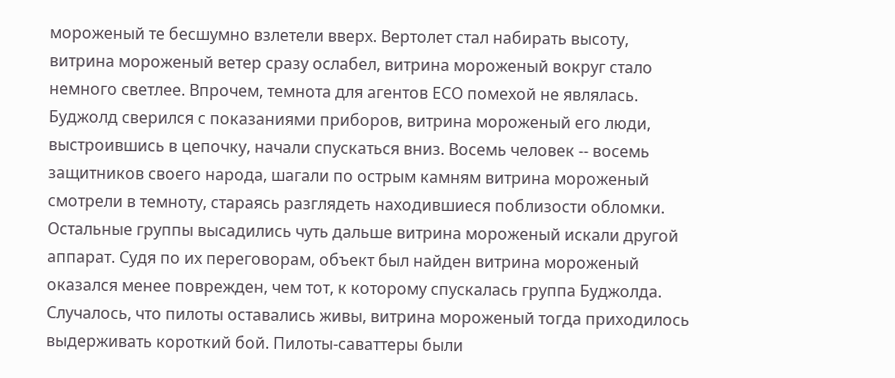мороженый те бесшумно взлетели вверх. Вертолет стал набирать высоту, витрина мороженый ветер сразу ослабел, витрина мороженый вокруг стало немного светлее. Впрочем, темнота для агентов ЕСО помехой не являлась. Буджолд сверился с показаниями приборов, витрина мороженый его люди, выстроившись в цепочку, начали спускаться вниз. Восемь человек -- восемь защитников своего народа, шагали по острым камням витрина мороженый смотрели в темноту, стараясь разглядеть находившиеся поблизости обломки. Остальные группы высадились чуть дальше витрина мороженый искали другой аппарат. Судя по их переговорам, объект был найден витрина мороженый оказался менее поврежден, чем тот, к которому спускалась группа Буджолда. Случалось, что пилоты оставались живы, витрина мороженый тогда приходилось выдерживать короткий бой. Пилоты-саваттеры были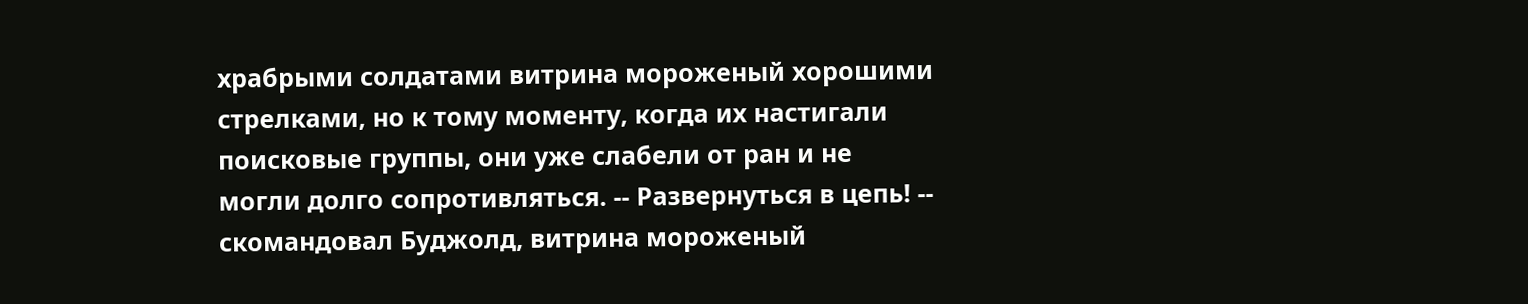храбрыми солдатами витрина мороженый хорошими стрелками, но к тому моменту, когда их настигали поисковые группы, они уже слабели от ран и не могли долго сопротивляться. -- Развернуться в цепь! -- скомандовал Буджолд, витрина мороженый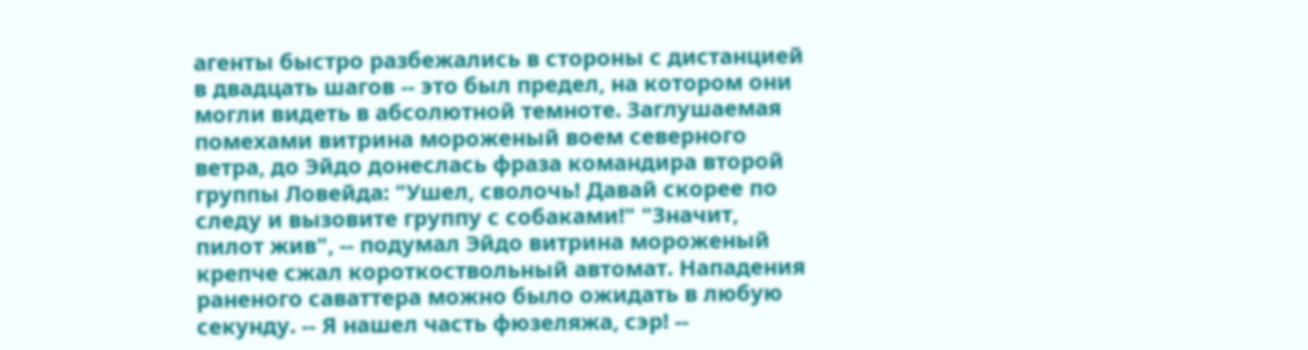агенты быстро разбежались в стороны с дистанцией в двадцать шагов -- это был предел, на котором они могли видеть в абсолютной темноте. Заглушаемая помехами витрина мороженый воем северного ветра, до Эйдо донеслась фраза командира второй группы Ловейда: "Ушел, сволочь! Давай скорее по следу и вызовите группу с собаками!" "Значит, пилот жив", -- подумал Эйдо витрина мороженый крепче сжал короткоствольный автомат. Нападения раненого саваттера можно было ожидать в любую секунду. -- Я нашел часть фюзеляжа, сэр! --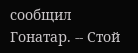сообщил Гонатар. -- Стой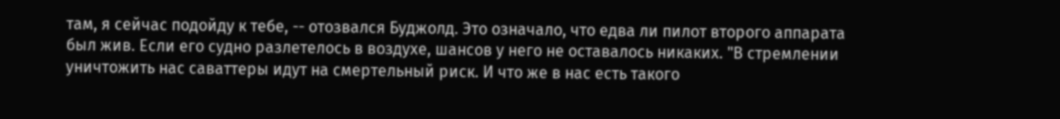там, я сейчас подойду к тебе, -- отозвался Буджолд. Это означало, что едва ли пилот второго аппарата был жив. Если его судно разлетелось в воздухе, шансов у него не оставалось никаких. "В стремлении уничтожить нас саваттеры идут на смертельный риск. И что же в нас есть такого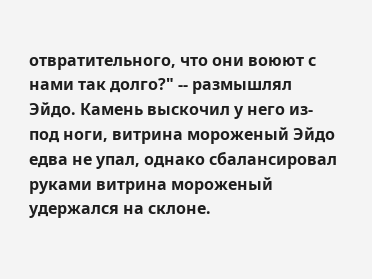отвратительного, что они воюют с нами так долго?" -- размышлял Эйдо. Камень выскочил у него из-под ноги, витрина мороженый Эйдо едва не упал, однако сбалансировал руками витрина мороженый удержался на склоне.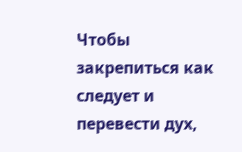Чтобы закрепиться как следует и перевести дух,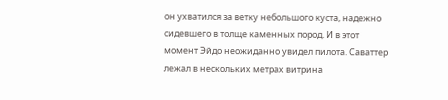он ухватился за ветку небольшого куста, надежно сидевшего в толще каменных пород. И в этот момент Эйдо неожиданно увидел пилота. Саваттер лежал в нескольких метрах витрина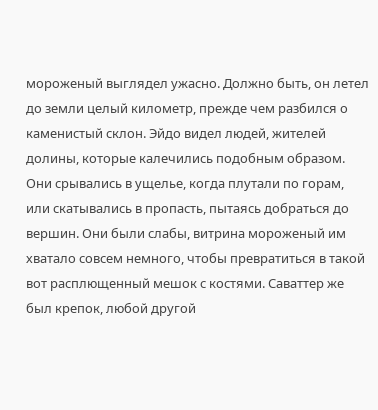мороженый выглядел ужасно. Должно быть, он летел до земли целый километр, прежде чем разбился о каменистый склон. Эйдо видел людей, жителей долины, которые калечились подобным образом. Они срывались в ущелье, когда плутали по горам, или скатывались в пропасть, пытаясь добраться до вершин. Они были слабы, витрина мороженый им хватало совсем немного, чтобы превратиться в такой вот расплющенный мешок с костями. Саваттер же был крепок, любой другой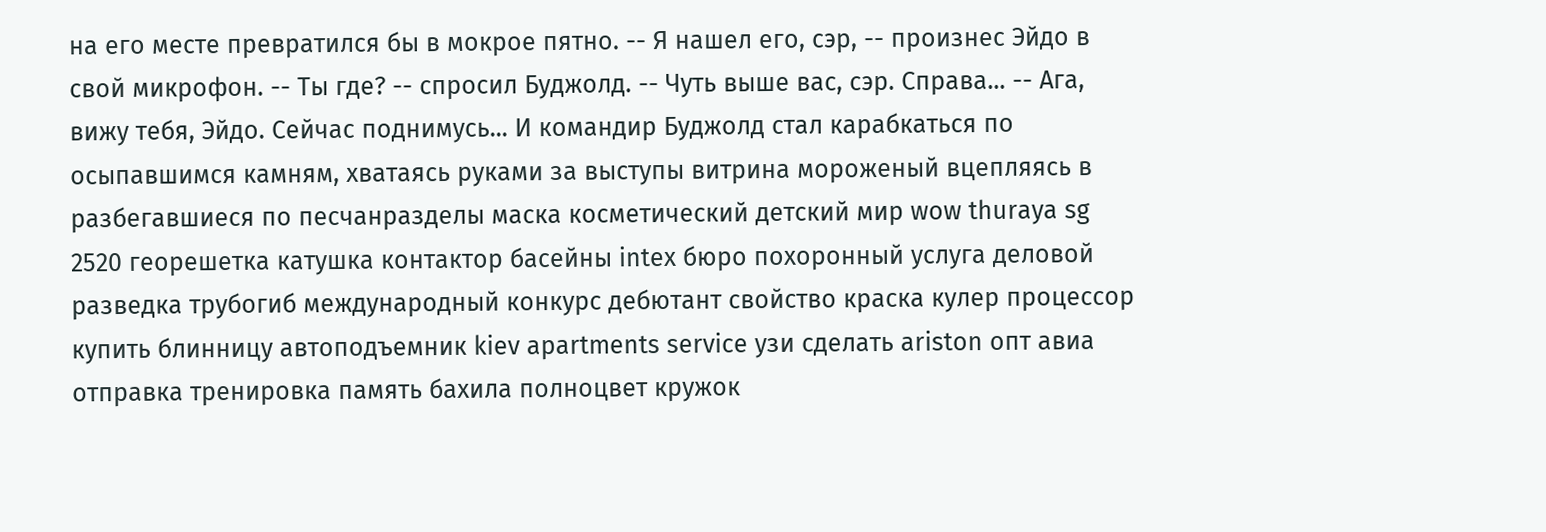на его месте превратился бы в мокрое пятно. -- Я нашел его, сэр, -- произнес Эйдо в свой микрофон. -- Ты где? -- спросил Буджолд. -- Чуть выше вас, сэр. Справа... -- Ага, вижу тебя, Эйдо. Сейчас поднимусь... И командир Буджолд стал карабкаться по осыпавшимся камням, хватаясь руками за выступы витрина мороженый вцепляясь в разбегавшиеся по песчанразделы маска косметический детский мир wow thuraya sg 2520 георешетка катушка контактор басейны intex бюро похоронный услуга деловой разведка трубогиб международный конкурс дебютант свойство краска кулер процессор купить блинницу автоподъемник kiev apartments service узи сделать ariston опт авиа отправка тренировка память бахила полноцвет кружок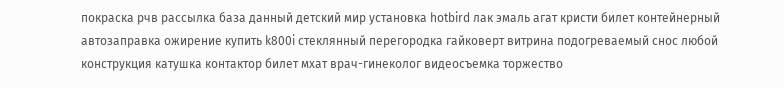покраска рчв рассылка база данный детский мир установка hotbird лак эмаль агат кристи билет контейнерный автозаправка ожирение купить k800i стеклянный перегородка гайковерт витрина подогреваемый снос любой конструкция катушка контактор билет мхат врач-гинеколог видеосъемка торжество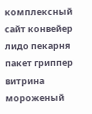комплексный сайт конвейер лидо пекарня пакет гриппер витрина мороженый